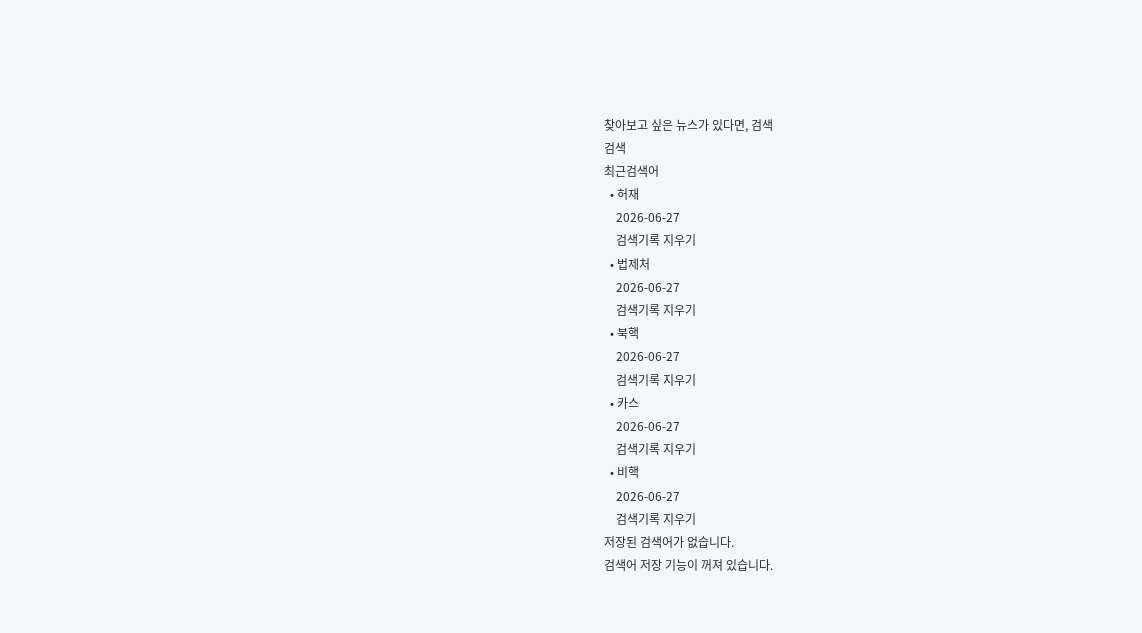찾아보고 싶은 뉴스가 있다면, 검색
검색
최근검색어
  • 허재
    2026-06-27
    검색기록 지우기
  • 법제처
    2026-06-27
    검색기록 지우기
  • 북핵
    2026-06-27
    검색기록 지우기
  • 카스
    2026-06-27
    검색기록 지우기
  • 비핵
    2026-06-27
    검색기록 지우기
저장된 검색어가 없습니다.
검색어 저장 기능이 꺼져 있습니다.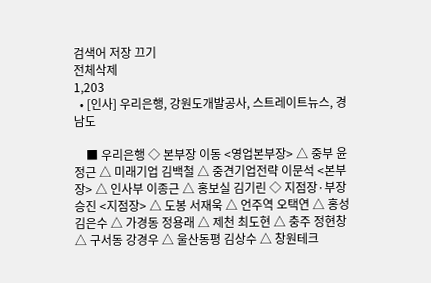검색어 저장 끄기
전체삭제
1,203
  • [인사] 우리은행, 강원도개발공사, 스트레이트뉴스, 경남도

    ■ 우리은행 ◇ 본부장 이동 <영업본부장> △ 중부 윤정근 △ 미래기업 김백철 △ 중견기업전략 이문석 <본부장> △ 인사부 이종근 △ 홍보실 김기린 ◇ 지점장·부장 승진 <지점장> △ 도봉 서재욱 △ 언주역 오택연 △ 홍성 김은수 △ 가경동 정용래 △ 제천 최도현 △ 충주 정현창 △ 구서동 강경우 △ 울산동평 김상수 △ 창원테크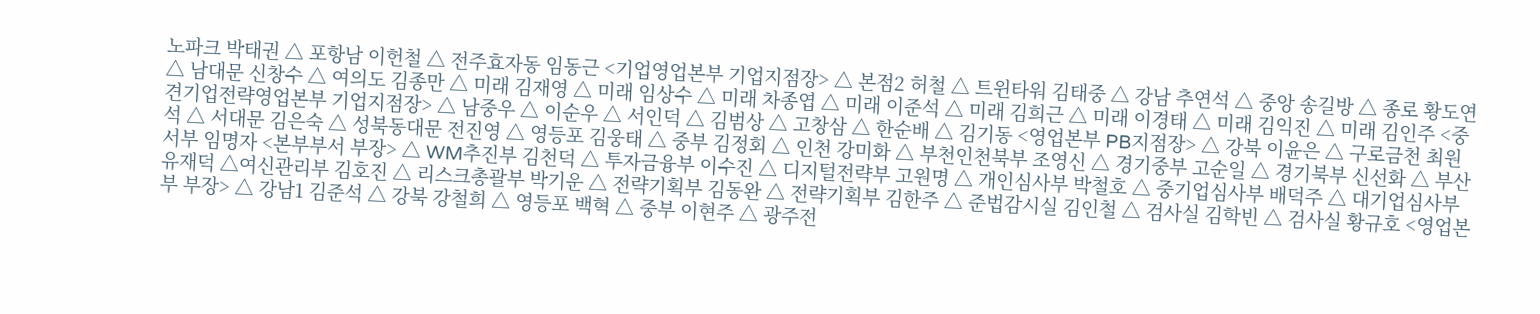노파크 박태권 △ 포항남 이헌철 △ 전주효자동 임동근 <기업영업본부 기업지점장> △ 본점2 허철 △ 트윈타워 김태중 △ 강남 추연석 △ 중앙 송길방 △ 종로 황도연 △ 남대문 신창수 △ 여의도 김종만 △ 미래 김재영 △ 미래 임상수 △ 미래 차종엽 △ 미래 이준석 △ 미래 김희근 △ 미래 이경태 △ 미래 김익진 △ 미래 김인주 <중견기업전략영업본부 기업지점장> △ 남중우 △ 이순우 △ 서인덕 △ 김범상 △ 고창삼 △ 한순배 △ 김기동 <영업본부 PB지점장> △ 강북 이윤은 △ 구로금천 최원석 △ 서대문 김은숙 △ 성북동대문 전진영 △ 영등포 김웅태 △ 중부 김정회 △ 인천 강미화 △ 부천인천북부 조영신 △ 경기중부 고순일 △ 경기북부 신선화 △ 부산서부 임명자 <본부부서 부장> △ WM추진부 김천덕 △ 투자금융부 이수진 △ 디지털전략부 고원명 △ 개인심사부 박철호 △ 중기업심사부 배덕주 △ 대기업심사부 유재덕 △여신관리부 김호진 △ 리스크총괄부 박기운 △ 전략기획부 김동완 △ 전략기획부 김한주 △ 준법감시실 김인철 △ 검사실 김학빈 △ 검사실 황규호 <영업본부 부장> △ 강남1 김준석 △ 강북 강철희 △ 영등포 백혁 △ 중부 이현주 △ 광주전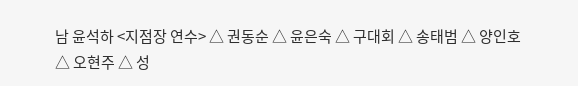남 윤석하 <지점장 연수> △ 권동순 △ 윤은숙 △ 구대회 △ 송태범 △ 양인호 △ 오현주 △ 성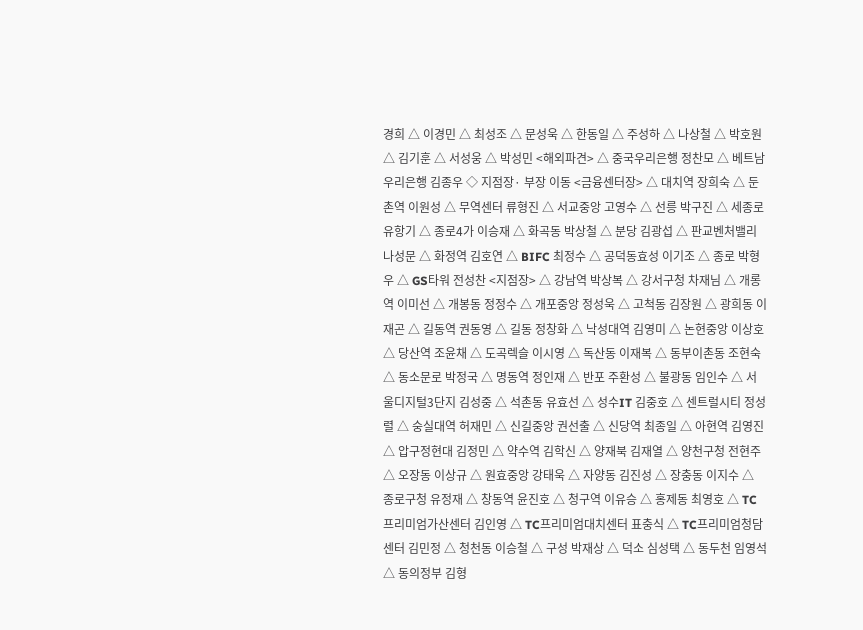경희 △ 이경민 △ 최성조 △ 문성욱 △ 한동일 △ 주성하 △ 나상철 △ 박호원 △ 김기훈 △ 서성웅 △ 박성민 <해외파견> △ 중국우리은행 정찬모 △ 베트남우리은행 김종우 ◇ 지점장· 부장 이동 <금융센터장> △ 대치역 장희숙 △ 둔촌역 이원성 △ 무역센터 류형진 △ 서교중앙 고영수 △ 선릉 박구진 △ 세종로 유항기 △ 종로4가 이승재 △ 화곡동 박상철 △ 분당 김광섭 △ 판교벤처밸리 나성문 △ 화정역 김호연 △ BIFC 최정수 △ 공덕동효성 이기조 △ 종로 박형우 △ GS타워 전성찬 <지점장> △ 강남역 박상복 △ 강서구청 차재님 △ 개롱역 이미선 △ 개봉동 정정수 △ 개포중앙 정성욱 △ 고척동 김장원 △ 광희동 이재곤 △ 길동역 권동영 △ 길동 정창화 △ 낙성대역 김영미 △ 논현중앙 이상호 △ 당산역 조윤채 △ 도곡렉슬 이시영 △ 독산동 이재복 △ 동부이촌동 조현숙 △ 동소문로 박정국 △ 명동역 정인재 △ 반포 주환성 △ 불광동 임인수 △ 서울디지털3단지 김성중 △ 석촌동 유효선 △ 성수IT 김중호 △ 센트럴시티 정성렬 △ 숭실대역 허재민 △ 신길중앙 권선출 △ 신당역 최종일 △ 아현역 김영진 △ 압구정현대 김정민 △ 약수역 김학신 △ 양재북 김재열 △ 양천구청 전현주 △ 오장동 이상규 △ 원효중앙 강태욱 △ 자양동 김진성 △ 장충동 이지수 △ 종로구청 유정재 △ 창동역 윤진호 △ 청구역 이유승 △ 홍제동 최영호 △ TC프리미엄가산센터 김인영 △ TC프리미엄대치센터 표충식 △ TC프리미엄청담센터 김민정 △ 청천동 이승철 △ 구성 박재상 △ 덕소 심성택 △ 동두천 임영석 △ 동의정부 김형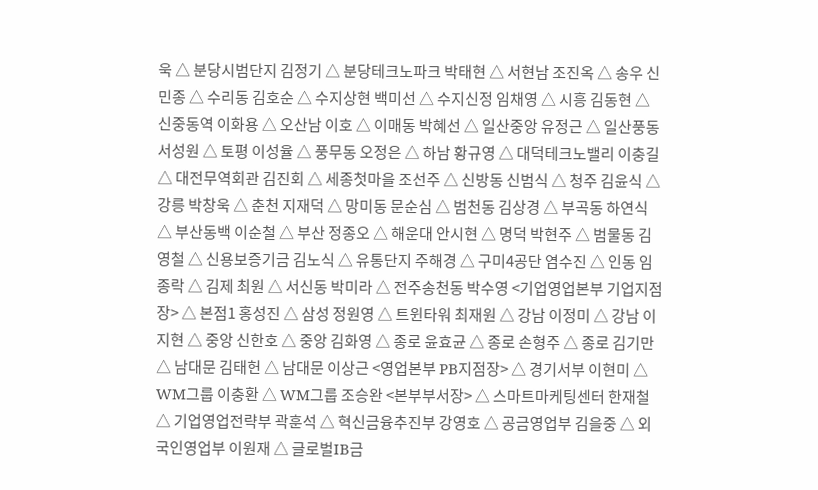욱 △ 분당시범단지 김정기 △ 분당테크노파크 박태현 △ 서현남 조진옥 △ 송우 신민종 △ 수리동 김호순 △ 수지상현 백미선 △ 수지신정 임채영 △ 시흥 김동현 △ 신중동역 이화용 △ 오산남 이호 △ 이매동 박혜선 △ 일산중앙 유정근 △ 일산풍동 서성원 △ 토평 이성율 △ 풍무동 오정은 △ 하남 황규영 △ 대덕테크노밸리 이충길 △ 대전무역회관 김진회 △ 세종첫마을 조선주 △ 신방동 신범식 △ 청주 김윤식 △ 강릉 박창욱 △ 춘천 지재덕 △ 망미동 문순심 △ 범천동 김상경 △ 부곡동 하연식 △ 부산동백 이순철 △ 부산 정종오 △ 해운대 안시현 △ 명덕 박현주 △ 범물동 김영철 △ 신용보증기금 김노식 △ 유통단지 주해경 △ 구미4공단 염수진 △ 인동 임종락 △ 김제 최원 △ 서신동 박미라 △ 전주송천동 박수영 <기업영업본부 기업지점장> △ 본점1 홍성진 △ 삼성 정원영 △ 트윈타워 최재원 △ 강남 이정미 △ 강남 이지현 △ 중앙 신한호 △ 중앙 김화영 △ 종로 윤효균 △ 종로 손형주 △ 종로 김기만 △ 남대문 김태헌 △ 남대문 이상근 <영업본부 PB지점장> △ 경기서부 이현미 △ WM그룹 이충환 △ WM그룹 조승완 <본부부서장> △ 스마트마케팅센터 한재철 △ 기업영업전략부 곽훈석 △ 혁신금융추진부 강영호 △ 공금영업부 김을중 △ 외국인영업부 이원재 △ 글로벌IB금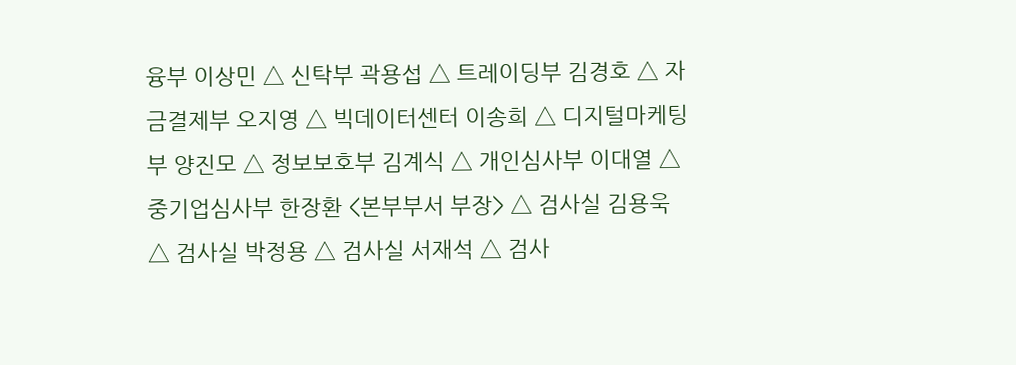융부 이상민 △ 신탁부 곽용섭 △ 트레이딩부 김경호 △ 자금결제부 오지영 △ 빅데이터센터 이송희 △ 디지털마케팅부 양진모 △ 정보보호부 김계식 △ 개인심사부 이대열 △ 중기업심사부 한장환 <본부부서 부장> △ 검사실 김용욱 △ 검사실 박정용 △ 검사실 서재석 △ 검사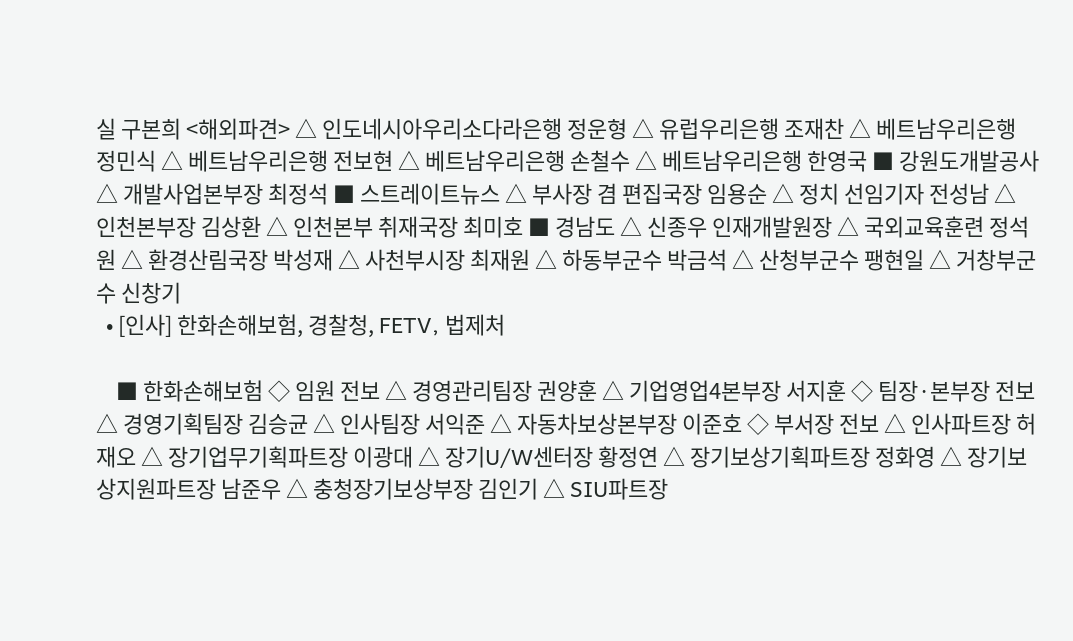실 구본희 <해외파견> △ 인도네시아우리소다라은행 정운형 △ 유럽우리은행 조재찬 △ 베트남우리은행 정민식 △ 베트남우리은행 전보현 △ 베트남우리은행 손철수 △ 베트남우리은행 한영국 ■ 강원도개발공사 △ 개발사업본부장 최정석 ■ 스트레이트뉴스 △ 부사장 겸 편집국장 임용순 △ 정치 선임기자 전성남 △ 인천본부장 김상환 △ 인천본부 취재국장 최미호 ■ 경남도 △ 신종우 인재개발원장 △ 국외교육훈련 정석원 △ 환경산림국장 박성재 △ 사천부시장 최재원 △ 하동부군수 박금석 △ 산청부군수 팽현일 △ 거창부군수 신창기
  • [인사] 한화손해보험, 경찰청, FETV, 법제처

    ■ 한화손해보험 ◇ 임원 전보 △ 경영관리팀장 권양훈 △ 기업영업4본부장 서지훈 ◇ 팀장·본부장 전보 △ 경영기획팀장 김승균 △ 인사팀장 서익준 △ 자동차보상본부장 이준호 ◇ 부서장 전보 △ 인사파트장 허재오 △ 장기업무기획파트장 이광대 △ 장기U/W센터장 황정연 △ 장기보상기획파트장 정화영 △ 장기보상지원파트장 남준우 △ 충청장기보상부장 김인기 △ SIU파트장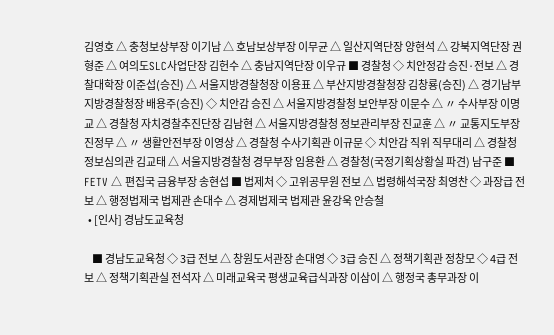김영호 △ 충청보상부장 이기남 △ 호남보상부장 이무균 △ 일산지역단장 양현석 △ 강북지역단장 권형준 △ 여의도SLC사업단장 김헌수 △ 충남지역단장 이우규 ■ 경찰청 ◇ 치안정감 승진·전보 △ 경찰대학장 이준섭(승진) △ 서울지방경찰청장 이용표 △ 부산지방경찰청장 김창룡(승진) △ 경기남부지방경찰청장 배용주(승진) ◇ 치안감 승진 △ 서울지방경찰청 보안부장 이문수 △ 〃 수사부장 이명교 △ 경찰청 자치경찰추진단장 김남현 △ 서울지방경찰청 정보관리부장 진교훈 △ 〃 교통지도부장 진정무 △ 〃 생활안전부장 이영상 △ 경찰청 수사기획관 이규문 ◇ 치안감 직위 직무대리 △ 경찰청 정보심의관 김교태 △ 서울지방경찰청 경무부장 임용환 △ 경찰청(국정기획상황실 파견) 남구준 ■ FETV △ 편집국 금융부장 송현섭 ■ 법제처 ◇ 고위공무원 전보 △ 법령해석국장 최영찬 ◇ 과장급 전보 △ 행정법제국 법제관 손대수 △ 경제법제국 법제관 윤강욱 안승철
  • [인사] 경남도교육청

    ■ 경남도교육청 ◇ 3급 전보 △ 창원도서관장 손대영 ◇ 3급 승진 △ 정책기획관 정창모 ◇ 4급 전보 △ 정책기획관실 전석자 △ 미래교육국 평생교육급식과장 이삼이 △ 행정국 총무과장 이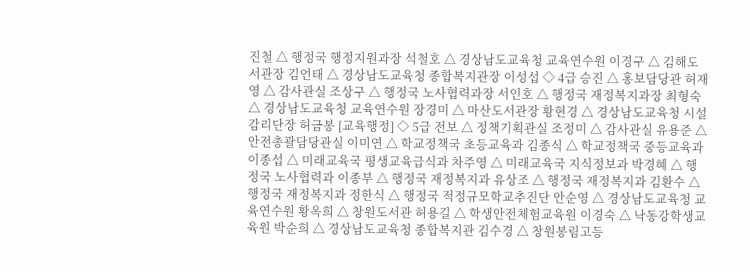진철 △ 행정국 행정지원과장 석철호 △ 경상남도교육청 교육연수원 이경구 △ 김해도서관장 김언태 △ 경상남도교육청 종합복지관장 이성섭 ◇ 4급 승진 △ 홍보담당관 허재영 △ 감사관실 조상구 △ 행정국 노사협력과장 서인호 △ 행정국 재정복지과장 최형숙 △ 경상남도교육청 교육연수원 장경미 △ 마산도서관장 황현경 △ 경상남도교육청 시설감리단장 허금봉 [교육행정] ◇ 5급 전보 △ 정책기획관실 조정미 △ 감사관실 유용준 △ 안전총괄담당관실 이미연 △ 학교정책국 초등교육과 김종식 △ 학교정책국 중등교육과 이종섭 △ 미래교육국 평생교육급식과 차주영 △ 미래교육국 지식정보과 박경혜 △ 행정국 노사협력과 이종부 △ 행정국 재정복지과 유상조 △ 행정국 재정복지과 김환수 △ 행정국 재정복지과 정한식 △ 행정국 적정규모학교추진단 안순영 △ 경상남도교육청 교육연수원 황옥희 △ 창원도서관 허용길 △ 학생안전체험교육원 이경숙 △ 낙동강학생교육원 박순희 △ 경상남도교육청 종합복지관 김수경 △ 창원봉림고등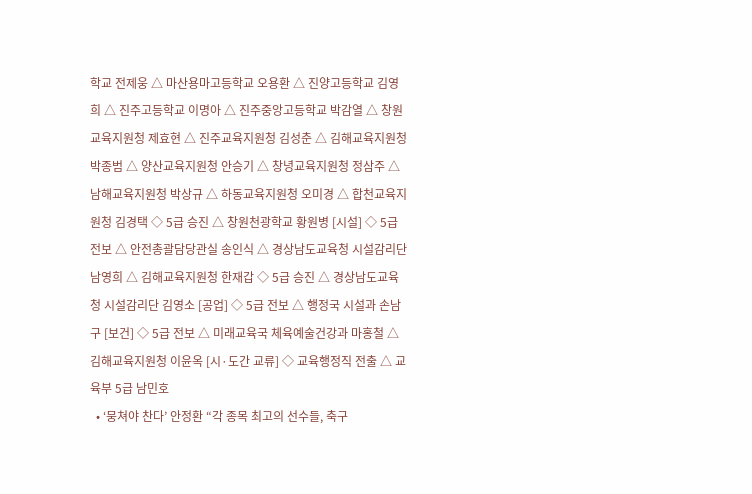학교 전제웅 △ 마산용마고등학교 오용환 △ 진양고등학교 김영희 △ 진주고등학교 이명아 △ 진주중앙고등학교 박감열 △ 창원교육지원청 제효현 △ 진주교육지원청 김성춘 △ 김해교육지원청 박종범 △ 양산교육지원청 안승기 △ 창녕교육지원청 정삼주 △ 남해교육지원청 박상규 △ 하동교육지원청 오미경 △ 합천교육지원청 김경택 ◇ 5급 승진 △ 창원천광학교 황원병 [시설] ◇ 5급 전보 △ 안전총괄담당관실 송인식 △ 경상남도교육청 시설감리단 남영희 △ 김해교육지원청 한재갑 ◇ 5급 승진 △ 경상남도교육청 시설감리단 김영소 [공업] ◇ 5급 전보 △ 행정국 시설과 손남구 [보건] ◇ 5급 전보 △ 미래교육국 체육예술건강과 마홍철 △ 김해교육지원청 이윤옥 [시·도간 교류] ◇ 교육행정직 전출 △ 교육부 5급 남민호
  • ‘뭉쳐야 찬다’ 안정환 “각 종목 최고의 선수들, 축구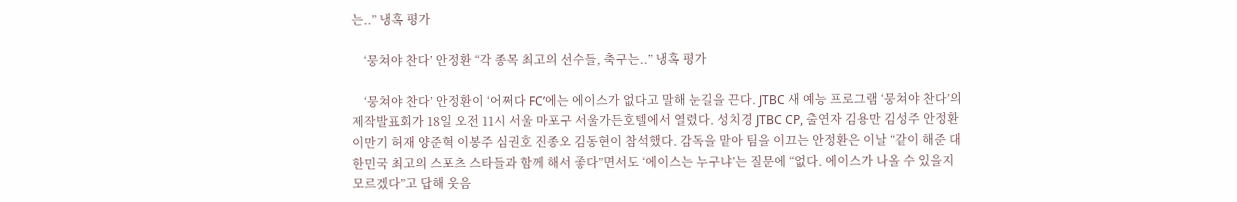는..” 냉혹 평가

    ‘뭉쳐야 찬다’ 안정환 “각 종목 최고의 선수들, 축구는..” 냉혹 평가

    ‘뭉쳐야 찬다’ 안정환이 ‘어쩌다 FC’에는 에이스가 없다고 말해 눈길을 끈다. JTBC 새 예능 프로그램 ‘뭉쳐야 찬다’의 제작발표회가 18일 오전 11시 서울 마포구 서울가든호텔에서 열렸다. 성치경 JTBC CP, 출연자 김용만 김성주 안정환 이만기 허재 양준혁 이봉주 심권호 진종오 김동현이 참석했다. 감독을 맡아 팀을 이끄는 안정환은 이날 “같이 해준 대한민국 최고의 스포츠 스타들과 함께 해서 좋다”면서도 ‘에이스는 누구냐’는 질문에 “없다. 에이스가 나올 수 있을지 모르겠다”고 답해 웃음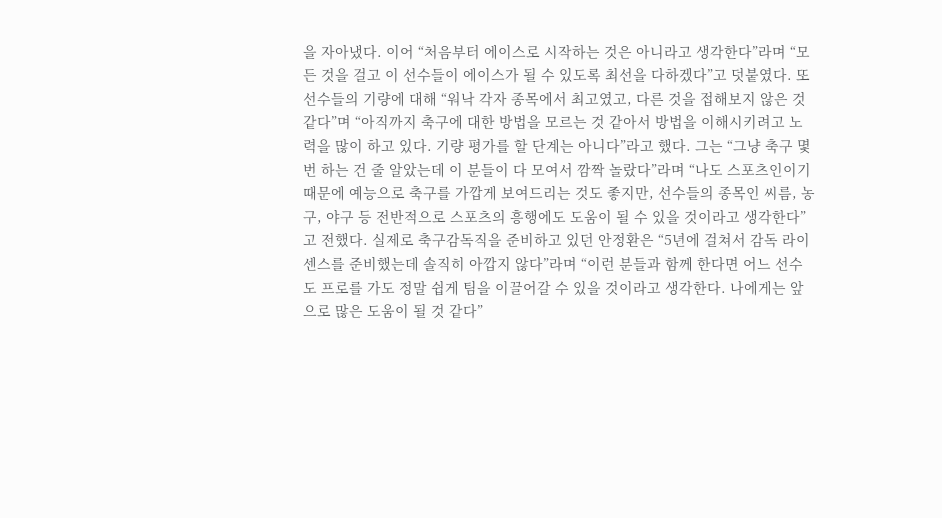을 자아냈다. 이어 “처음부터 에이스로 시작하는 것은 아니라고 생각한다”라며 “모든 것을 걸고 이 선수들이 에이스가 될 수 있도록 최선을 다하겠다”고 덧붙였다. 또 선수들의 기량에 대해 “워낙 각자 종목에서 최고였고, 다른 것을 접해보지 않은 것 같다”며 “아직까지 축구에 대한 방법을 모르는 것 같아서 방법을 이해시키려고 노력을 많이 하고 있다. 기량 평가를 할 단계는 아니다”라고 했다. 그는 “그냥 축구 몇 번 하는 건 줄 알았는데 이 분들이 다 모여서 깜짝 놀랐다”라며 “나도 스포츠인이기 때문에 예능으로 축구를 가깝게 보여드리는 것도 좋지만, 선수들의 종목인 씨름, 농구, 야구 등 전반적으로 스포츠의 흥행에도 도움이 될 수 있을 것이라고 생각한다”고 전했다. 실제로 축구감독직을 준비하고 있던 안정환은 “5년에 걸쳐서 감독 라이센스를 준비했는데 솔직히 아깝지 않다”라며 “이런 분들과 함께 한다면 어느 선수도 프로를 가도 정말 쉽게 팀을 이끌어갈 수 있을 것이라고 생각한다. 나에게는 앞으로 많은 도움이 될 것 같다”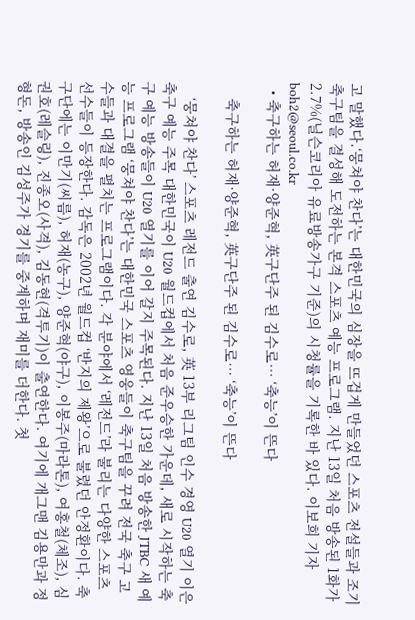고 말했다.‘뭉쳐야 찬다’는 대한민국의 심장을 뜨겁게 만들었던 스포츠 전설들과 조기축구팀을 결성해 도전하는 본격 스포츠 예능 프로그램. 지난 13일 처음 방송된 1화가 2.7%(닐슨코리아 유료방송가구 기준)의 시청률을 기록한 바 있다. 이보희 기자 boh2@seoul.co.kr
  • 축구하는 허재·양준혁, 英구단주 된 김수로… ‘축능’이 뜬다

    축구하는 허재·양준혁, 英구단주 된 김수로… ‘축능’이 뜬다

    ‘뭉쳐야 찬다’ 스포츠 레전드 출연 김수로, 英 13부 리그팀 인수 경영 U20 열기 이은 축구 예능 주목 대한민국이 U20 월드컵에서 처음 준우승한 가운데, 새로 시작하는 축구 예능 방송들이 U20 열기를 이어 갈지 주목된다. 지난 13일 처음 방송한 JTBC 새 예능 프로그램 ‘뭉쳐야 찬다’는 대한민국 스포츠 영웅들이 축구팀을 꾸려 전국 축구 고수들과 대결을 펼치는 프로그램이다. 각 분야에서 ‘레전드’라 불리는 다양한 스포츠 선수들이 등장한다. 감독은 2002년 월드컵 ‘반지의 제왕’으로 불렸던 안정환이다. 축구단에는 이만기(씨름), 허재(농구), 양준혁(야구), 이봉주(마라톤), 여홍철(체조), 심권호(레슬링), 진종오(사격), 김동현(격투기)이 출연한다. 여기에 개그맨 김용만과 정형돈, 방송인 김성주가 경기를 중계하며 재미를 더한다. 첫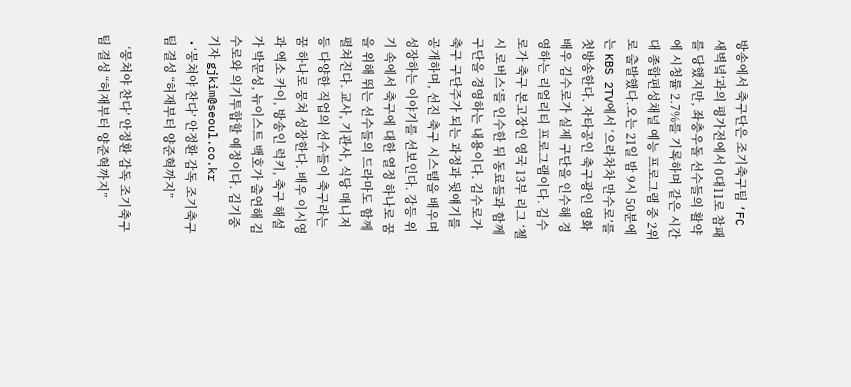방송에서 축구단은 조기축구팀 ‘FC 새벽녘’과의 평가전에서 0대11로 참패를 당했지만, 좌충우돌 선수들의 활약에 시청률 2.7%를 기록하며 같은 시간대 종합편성채널 예능 프로그램 중 2위로 출발했다.오는 21일 밤 9시 50분에는 KBS 2TV에서 ‘으라차차 만수로’를 첫방송한다. 자타공인 축구광인 영화배우 김수로가 실제 구단을 인수해 경영하는 리얼리티 프로그램이다. 김수로가 축구 본고장인 영국 13부 리그 ‘첼시 로버스’를 인수한 뒤 동료들과 함께 구단을 경영하는 내용이다. 김수로가 축구 구단주가 되는 과정과 뒷얘기를 공개하며, 선진 축구 시스템을 배우며 성장하는 이야기를 선보인다. 강등 위기 속에서 축구에 대한 열정 하나로 꿈을 위해 뛰는 선수들의 드라마도 함께 펼쳐진다. 교사, 기관사, 식당 매니저 등 다양한 직업의 선수들이 축구라는 꿈 하나로 뭉쳐 성장한다. 배우 이시영과 엑소 카이, 방송인 럭키, 축구 해설가 박문성, 뉴이스트 백호가 출연해 김수로와 의기투합할 예정이다. 김기중 기자 gjkim@seoul.co.kr
  • ‘뭉쳐야 찬다’ 안정환 감독 조기축구팀 결성 “허재부터 양준혁까지”

    ‘뭉쳐야 찬다’ 안정환 감독 조기축구팀 결성 “허재부터 양준혁까지”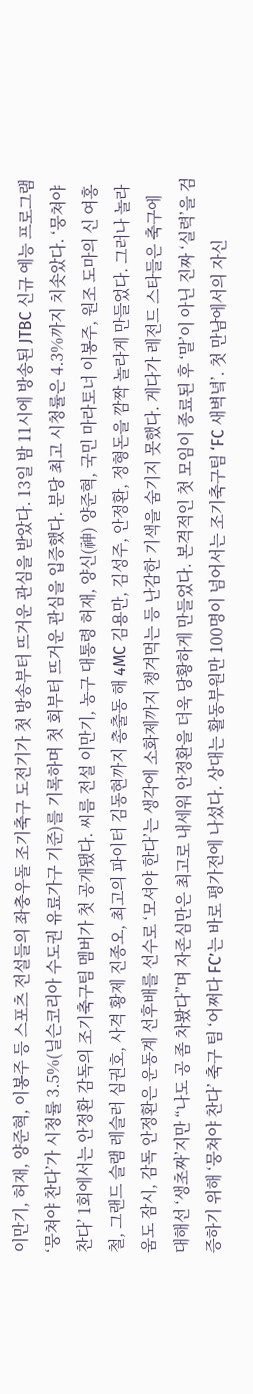이만기, 허재, 양준혁, 이봉주 등 스포츠 전설들의 좌충우돌 조기축구 도전기가 첫 방송부터 뜨거운 관심을 받았다. 13일 밤 11시에 방송된 JTBC 신규 예능 프로그램 ‘뭉쳐야 찬다’가 시청률 3.5%(닐슨코리아 수도권 유료가구 기준)를 기록하며 첫 회부터 뜨거운 관심을 입증했다. 분당 최고 시청률은 4.3%까지 치솟았다. ‘뭉쳐야 찬다’ 1회에서는 안정환 감독의 조기축구팀 멤버가 첫 공개됐다. 씨름 전설 이만기, 농구 대통령 허재, 양신(神) 양준혁, 국민 마라토너 이봉주, 원조 도마의 신 여홍철, 그랜드 슬램 레슬러 심권호, 사격 황제 진종오, 최고의 파이터 김동현까지 총출동 해 4MC 김용만, 김성주, 안정환, 정형돈을 깜짝 놀라게 만들었다. 그러나 놀라움도 잠시, 감독 안정환은 운동계 선후배를 선수로 ‘모셔야 한다’는 생각에 소화제까지 챙겨먹는 등 난감한 기색을 숨기지 못했다. 게다가 레전드 스타들은 축구에 대해선 ‘생초짜’지만 “나도 공 좀 차봤다”며 자존심만은 최고로 내세워 안정환을 더욱 당황하게 만들었다. 본격적인 첫 모임이 종료된 후 ‘말’이 아닌 진짜 ‘실력’을 검증하기 위해 ‘뭉쳐야 찬다’ 축구 팀 ‘어쩌다 FC’는 바로 평가전에 나섰다. 상대는 활동부원만 100명이 넘어서는 조기축구팀 ‘FC 새벽녘’. 첫 만남에서의 자신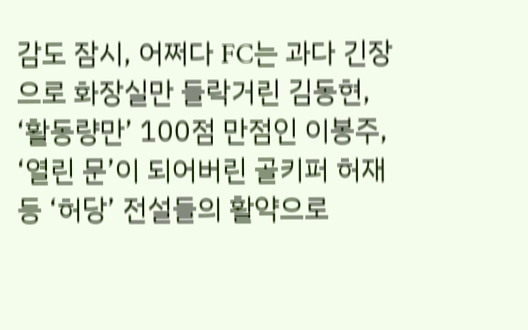감도 잠시, 어쩌다 FC는 과다 긴장으로 화장실만 들락거린 김동현, ‘활동량만’ 100점 만점인 이봉주, ‘열린 문’이 되어버린 골키퍼 허재 등 ‘허당’ 전설들의 활약으로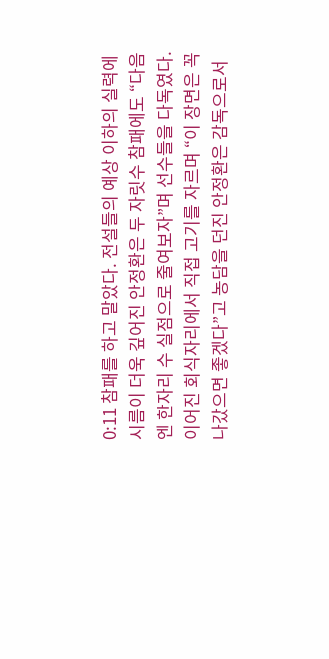0:11 참패를 하고 말았다. 전설들의 예상 이하의 실력에 시름이 더욱 깊어진 안정환은 두 자릿수 참패에도 “다음엔 한자리 수 실점으로 줄여보자”며 선수들을 다독였다. 이어진 회식자리에서 직접 고기를 자르며 “이 장면은 꼭 나갔으면 좋겠다”고 농담을 던진 안정환은 감독으로서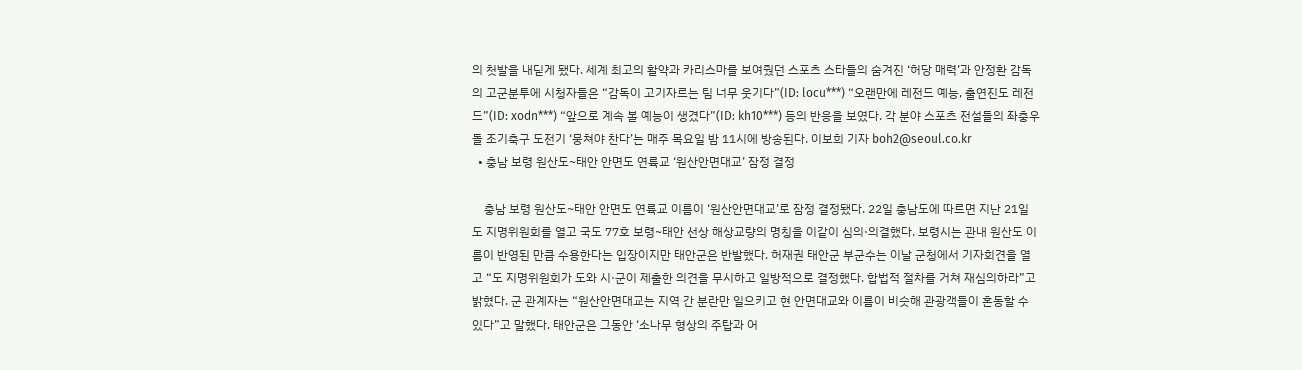의 첫발을 내딛게 됐다. 세계 최고의 활약과 카리스마를 보여줬던 스포츠 스타들의 숨겨진 ‘허당 매력’과 안정환 감독의 고군분투에 시청자들은 “감독이 고기자르는 팀 너무 웃기다”(ID: locu***) “오랜만에 레전드 예능, 출연진도 레전드”(ID: xodn***) “앞으로 계속 볼 예능이 생겼다”(ID: kh10***) 등의 반응을 보였다. 각 분야 스포츠 전설들의 좌충우돌 조기축구 도전기 ‘뭉쳐야 찬다’는 매주 목요일 밤 11시에 방송된다. 이보희 기자 boh2@seoul.co.kr
  • 충남 보령 원산도~태안 안면도 연륙교 ‘원산안면대교’ 잠정 결정

    충남 보령 원산도~태안 안면도 연륙교 이름이 ‘원산안면대교’로 잠정 결정됐다. 22일 충남도에 따르면 지난 21일 도 지명위원회를 열고 국도 77호 보령~태안 선상 해상교량의 명칭을 이같이 심의·의결했다. 보령시는 관내 원산도 이름이 반영된 만큼 수용한다는 입장이지만 태안군은 반발했다. 허재권 태안군 부군수는 이날 군청에서 기자회견을 열고 “도 지명위원회가 도와 시·군이 제출한 의견을 무시하고 일방적으로 결정했다. 합법적 절차를 거쳐 재심의하라”고 밝혔다. 군 관계자는 “원산안면대교는 지역 간 분란만 일으키고 현 안면대교와 이름이 비슷해 관광객들이 혼동할 수 있다”고 말했다. 태안군은 그동안 ‘소나무 형상의 주탑과 어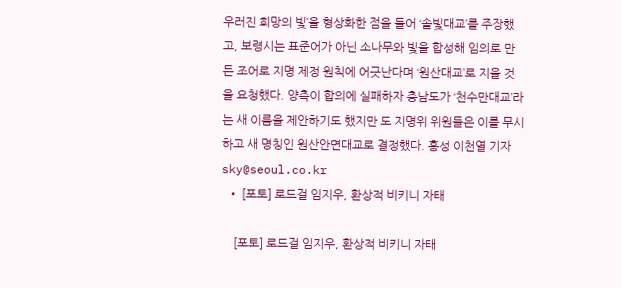우러진 희망의 빛’을 형상화한 점을 들어 ‘솔빛대교’를 주장했고, 보령시는 표준어가 아닌 소나무와 빛을 합성해 임의로 만든 조어로 지명 제정 원칙에 어긋난다며 ‘원산대교’로 지을 것을 요청했다. 양측이 합의에 실패하자 충남도가 ‘천수만대교’라는 새 이름을 제안하기도 했지만 도 지명위 위원들은 이를 무시하고 새 명칭인 원산안면대교로 결정했다. 홍성 이천열 기자 sky@seoul.co.kr
  • [포토] 로드걸 임지우, 환상적 비키니 자태

    [포토] 로드걸 임지우, 환상적 비키니 자태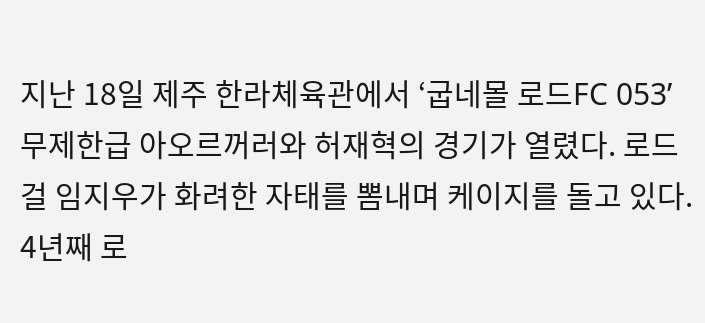지난 18일 제주 한라체육관에서 ‘굽네몰 로드FC 053’ 무제한급 아오르꺼러와 허재혁의 경기가 열렸다. 로드걸 임지우가 화려한 자태를 뽐내며 케이지를 돌고 있다. 4년째 로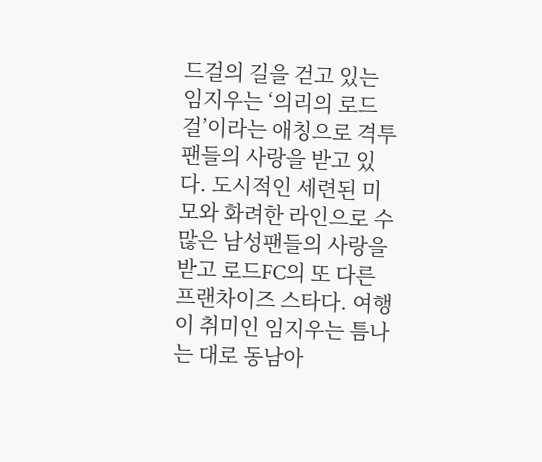드걸의 길을 걷고 있는 임지우는 ‘의리의 로드걸’이라는 애칭으로 격투팬들의 사랑을 받고 있다. 도시적인 세련된 미모와 화려한 라인으로 수많은 남성팬들의 사랑을 받고 로드FC의 또 다른 프랜차이즈 스타다. 여행이 취미인 임지우는 틈나는 대로 동남아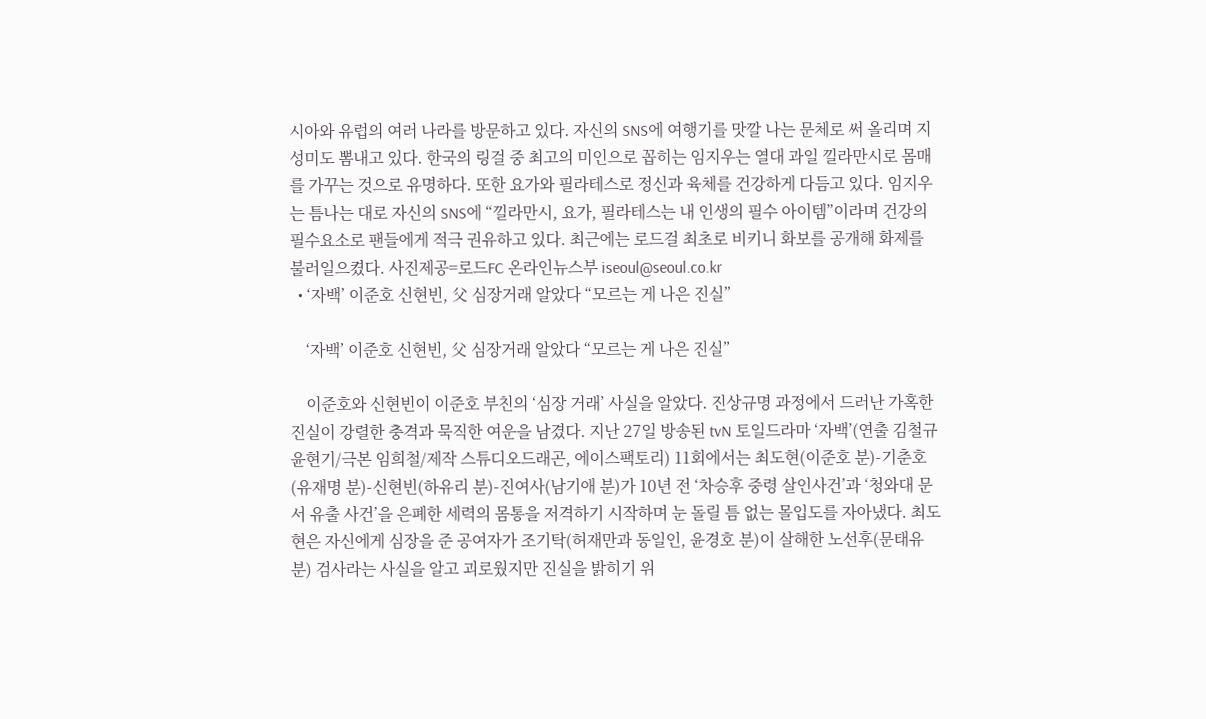시아와 유럽의 여러 나라를 방문하고 있다. 자신의 SNS에 여행기를 맛깔 나는 문체로 써 올리며 지성미도 뽐내고 있다. 한국의 링걸 중 최고의 미인으로 꼽히는 임지우는 열대 과일 낄라만시로 몸매를 가꾸는 것으로 유명하다. 또한 요가와 필라테스로 정신과 육체를 건강하게 다듬고 있다. 임지우는 틈나는 대로 자신의 SNS에 “낄라만시, 요가, 필라테스는 내 인생의 필수 아이템”이라며 건강의 필수요소로 팬들에게 적극 권유하고 있다. 최근에는 로드걸 최초로 비키니 화보를 공개해 화제를 불러일으켰다. 사진제공=로드FC 온라인뉴스부 iseoul@seoul.co.kr
  • ‘자백’ 이준호 신현빈, 父 심장거래 알았다 “모르는 게 나은 진실”

    ‘자백’ 이준호 신현빈, 父 심장거래 알았다 “모르는 게 나은 진실”

    이준호와 신현빈이 이준호 부친의 ‘심장 거래’ 사실을 알았다. 진상규명 과정에서 드러난 가혹한 진실이 강렬한 충격과 묵직한 여운을 남겼다. 지난 27일 방송된 tvN 토일드라마 ‘자백’(연출 김철규 윤현기/극본 임희철/제작 스튜디오드래곤, 에이스팩토리) 11회에서는 최도현(이준호 분)-기춘호(유재명 분)-신현빈(하유리 분)-진여사(남기애 분)가 10년 전 ‘차승후 중령 살인사건’과 ‘청와대 문서 유출 사건’을 은폐한 세력의 몸통을 저격하기 시작하며 눈 돌릴 틈 없는 몰입도를 자아냈다. 최도현은 자신에게 심장을 준 공여자가 조기탁(허재만과 동일인, 윤경호 분)이 살해한 노선후(문태유 분) 검사라는 사실을 알고 괴로웠지만 진실을 밝히기 위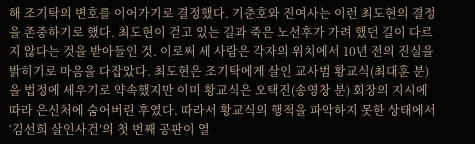해 조기탁의 변호를 이어가기로 결정했다. 기춘호와 진여사는 이런 최도현의 결정을 존중하기로 했다. 최도현이 걷고 있는 길과 죽은 노선후가 가려 했던 길이 다르지 않다는 것을 받아들인 것. 이로써 세 사람은 각자의 위치에서 10년 전의 진실을 밝히기로 마음을 다잡았다. 최도현은 조기탁에게 살인 교사범 황교식(최대훈 분)을 법정에 세우기로 약속했지만 이미 황교식은 오택진(송영창 분) 회장의 지시에 따라 은신처에 숨어버린 후였다. 따라서 황교식의 행적을 파악하지 못한 상태에서 ‘김선희 살인사건’의 첫 번째 공판이 열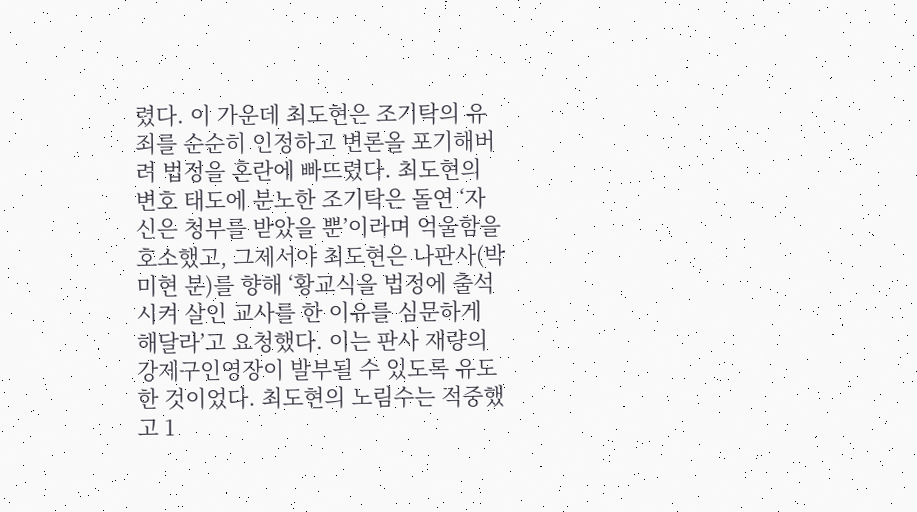렸다. 이 가운데 최도현은 조기탁의 유죄를 순순히 인정하고 변론을 포기해버려 법정을 혼란에 빠뜨렸다. 최도현의 변호 태도에 분노한 조기탁은 돌연 ‘자신은 청부를 받았을 뿐’이라며 억울함을 호소했고, 그제서야 최도현은 나판사(박미현 분)를 향해 ‘황교식을 법정에 출석시켜 살인 교사를 한 이유를 심문하게 해달라’고 요청했다. 이는 판사 재량의 강제구인영장이 발부될 수 있도록 유도한 것이었다. 최도현의 노림수는 적중했고 1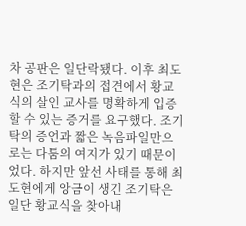차 공판은 일단락됐다. 이후 최도현은 조기탁과의 접견에서 황교식의 살인 교사를 명확하게 입증할 수 있는 증거를 요구했다. 조기탁의 증언과 짧은 녹음파일만으로는 다툼의 여지가 있기 때문이었다. 하지만 앞선 사태를 통해 최도현에게 앙금이 생긴 조기탁은 일단 황교식을 찾아내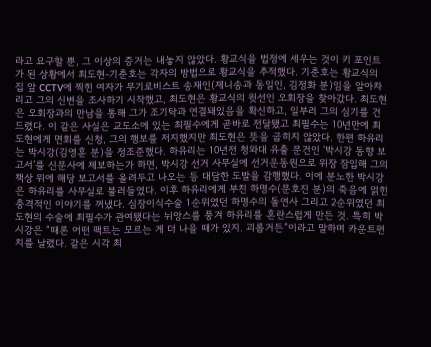라고 요구할 뿐, 그 이상의 증거는 내놓지 않았다. 황교식을 법정에 세우는 것이 키 포인트가 된 상황에서 최도현-기춘호는 각자의 방법으로 황교식을 추적했다. 기춘호는 황교식의 집 앞 CCTV에 찍힌 여자가 무기로비스트 송재인(제니송과 동일인, 김정화 분)임을 알아차리고 그의 신변을 조사하기 시작했고, 최도현은 황교식의 윗선인 오회장을 찾아갔다. 최도현은 오회장과의 만남을 통해 그가 조기탁과 연결돼있음을 확신하고, 일부러 그의 심기를 건드렸다. 이 같은 사실은 교도소에 있는 최필수에게 곧바로 전달됐고 최필수는 10년만에 최도현에게 면회를 신청, 그의 행보를 저지했지만 최도현은 뜻을 굽히지 않았다. 한편 하유리는 박시강(김영훈 분)을 정조준했다. 하유리는 10년전 청와대 유출 문건인 ‘박시강 동향 보고서’를 신문사에 제보하는가 하면, 박시강 선거 사무실에 선거운동원으로 위장 잠입해 그의 책상 위에 해당 보고서를 올려두고 나오는 등 대담한 도발을 감행했다. 이에 분노한 박시강은 하유리를 사무실로 불러들였다. 이후 하유리에게 부친 하명수(문호진 분)의 죽음에 얽힌 충격적인 이야기를 꺼냈다. 심장이식수술 1순위였던 하명수의 돌연사 그리고 2순위였던 최도현의 수술에 최필수가 관여됐다는 뉘앙스를 풍겨 하유리를 혼란스럽게 만든 것. 특히 박시강은 “때론 어떤 팩트는 모르는 게 더 나을 때가 있지. 괴롭거든”이라고 말하며 카운트펀치를 날렸다. 같은 시각 최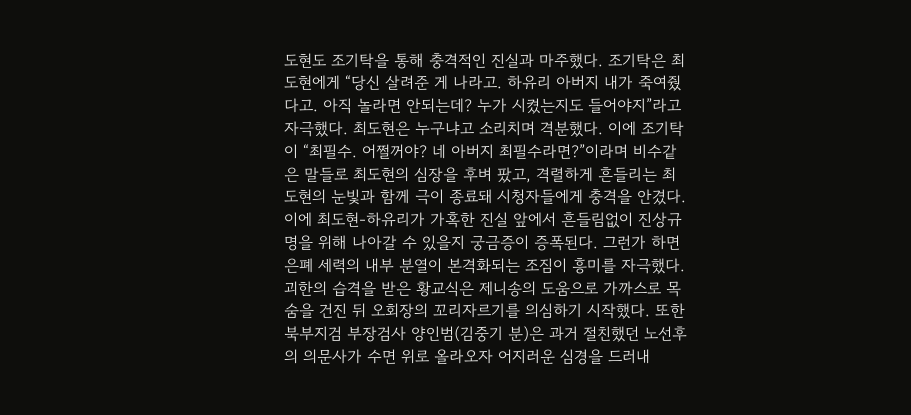도현도 조기탁을 통해 충격적인 진실과 마주했다. 조기탁은 최도현에게 “당신 살려준 게 나라고. 하유리 아버지 내가 죽여줬다고. 아직 놀라면 안되는데? 누가 시켰는지도 들어야지”라고 자극했다. 최도현은 누구냐고 소리치며 격분했다. 이에 조기탁이 “최필수. 어쩔꺼야? 네 아버지 최필수라면?”이라며 비수같은 말들로 최도현의 심장을 후벼 팠고, 격렬하게 흔들리는 최도현의 눈빛과 함께 극이 종료돼 시청자들에게 충격을 안겼다. 이에 최도현-하유리가 가혹한 진실 앞에서 흔들림없이 진상규명을 위해 나아갈 수 있을지 궁금증이 증폭된다. 그런가 하면 은폐 세력의 내부 분열이 본격화되는 조짐이 흥미를 자극했다. 괴한의 습격을 받은 황교식은 제니송의 도움으로 가까스로 목숨을 건진 뒤 오회장의 꼬리자르기를 의심하기 시작했다. 또한 북부지검 부장검사 양인범(김중기 분)은 과거 절친했던 노선후의 의문사가 수면 위로 올라오자 어지러운 심경을 드러내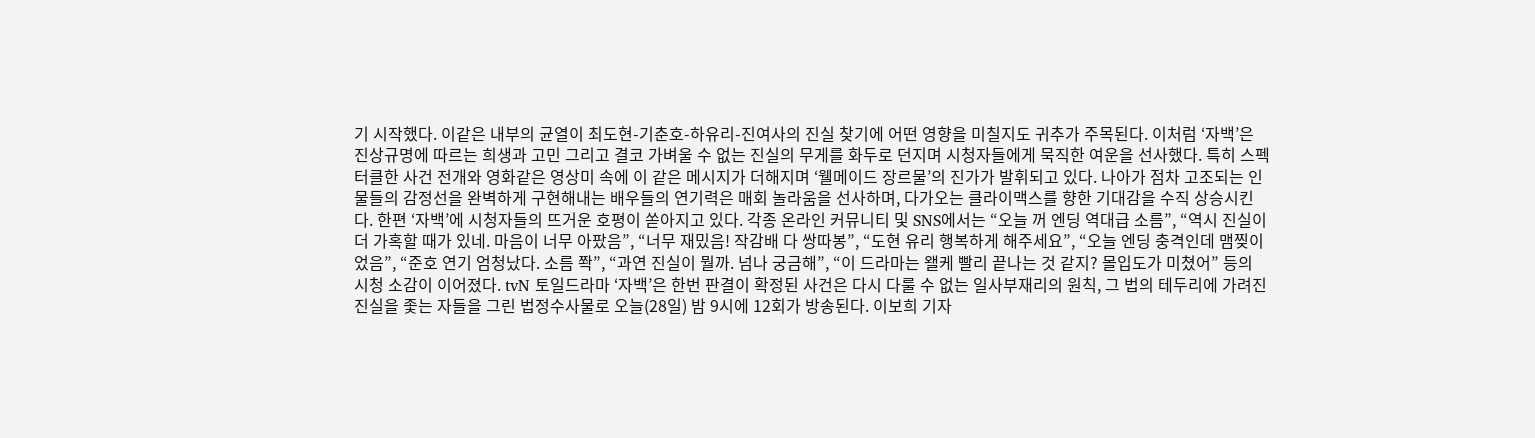기 시작했다. 이같은 내부의 균열이 최도현-기춘호-하유리-진여사의 진실 찾기에 어떤 영향을 미칠지도 귀추가 주목된다. 이처럼 ‘자백’은 진상규명에 따르는 희생과 고민 그리고 결코 가벼울 수 없는 진실의 무게를 화두로 던지며 시청자들에게 묵직한 여운을 선사했다. 특히 스펙터클한 사건 전개와 영화같은 영상미 속에 이 같은 메시지가 더해지며 ‘웰메이드 장르물’의 진가가 발휘되고 있다. 나아가 점차 고조되는 인물들의 감정선을 완벽하게 구현해내는 배우들의 연기력은 매회 놀라움을 선사하며, 다가오는 클라이맥스를 향한 기대감을 수직 상승시킨다. 한편 ‘자백’에 시청자들의 뜨거운 호평이 쏟아지고 있다. 각종 온라인 커뮤니티 및 SNS에서는 “오늘 꺼 엔딩 역대급 소름”, “역시 진실이 더 가혹할 때가 있네. 마음이 너무 아팠음”, “너무 재밌음! 작감배 다 쌍따봉”, “도현 유리 행복하게 해주세요”, “오늘 엔딩 충격인데 맴찢이었음”, “준호 연기 엄청났다. 소름 쫙”, “과연 진실이 뭘까. 넘나 궁금해”, “이 드라마는 왤케 빨리 끝나는 것 같지? 몰입도가 미쳤어” 등의 시청 소감이 이어졌다. tvN 토일드라마 ‘자백’은 한번 판결이 확정된 사건은 다시 다룰 수 없는 일사부재리의 원칙, 그 법의 테두리에 가려진 진실을 좇는 자들을 그린 법정수사물로 오늘(28일) 밤 9시에 12회가 방송된다. 이보희 기자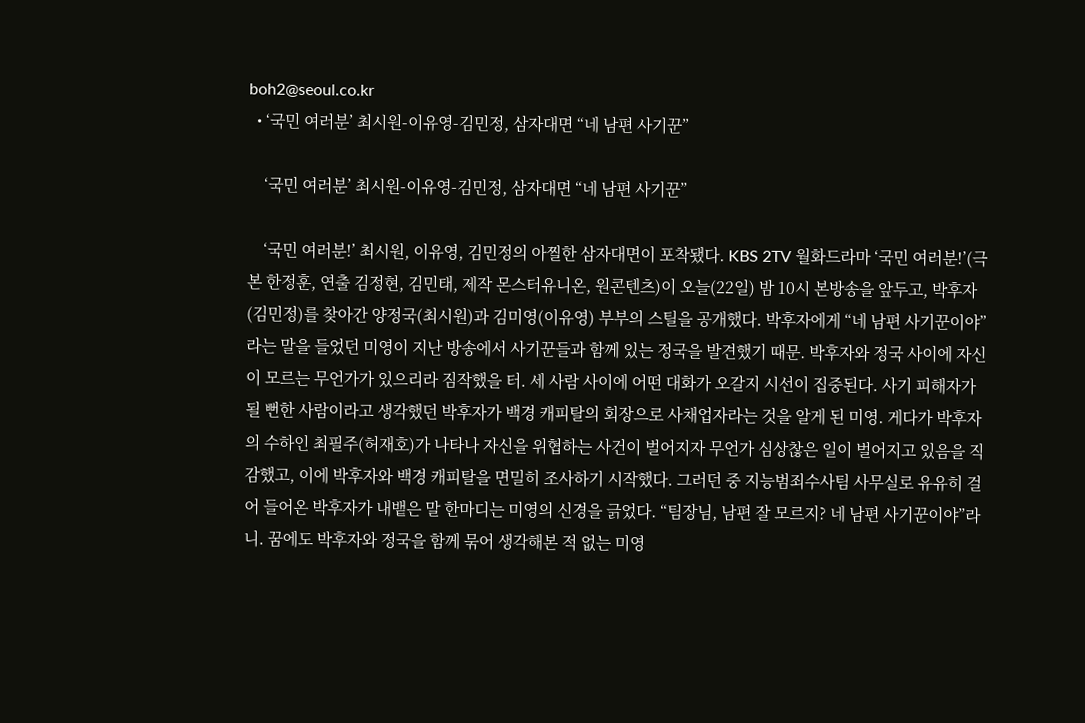boh2@seoul.co.kr
  • ‘국민 여러분’ 최시원-이유영-김민정, 삼자대면 “네 남편 사기꾼”

    ‘국민 여러분’ 최시원-이유영-김민정, 삼자대면 “네 남편 사기꾼”

    ‘국민 여러분!’ 최시원, 이유영, 김민정의 아찔한 삼자대면이 포착됐다. KBS 2TV 월화드라마 ‘국민 여러분!’(극본 한정훈, 연출 김정현, 김민태, 제작 몬스터유니온, 원콘텐츠)이 오늘(22일) 밤 10시 본방송을 앞두고, 박후자(김민정)를 찾아간 양정국(최시원)과 김미영(이유영) 부부의 스틸을 공개했다. 박후자에게 “네 남편 사기꾼이야”라는 말을 들었던 미영이 지난 방송에서 사기꾼들과 함께 있는 정국을 발견했기 때문. 박후자와 정국 사이에 자신이 모르는 무언가가 있으리라 짐작했을 터. 세 사람 사이에 어떤 대화가 오갈지 시선이 집중된다. 사기 피해자가 될 뻔한 사람이라고 생각했던 박후자가 백경 캐피탈의 회장으로 사채업자라는 것을 알게 된 미영. 게다가 박후자의 수하인 최필주(허재호)가 나타나 자신을 위협하는 사건이 벌어지자 무언가 심상찮은 일이 벌어지고 있음을 직감했고, 이에 박후자와 백경 캐피탈을 면밀히 조사하기 시작했다. 그러던 중 지능범죄수사팀 사무실로 유유히 걸어 들어온 박후자가 내뱉은 말 한마디는 미영의 신경을 긁었다. “팀장님, 남편 잘 모르지? 네 남편 사기꾼이야”라니. 꿈에도 박후자와 정국을 함께 묶어 생각해본 적 없는 미영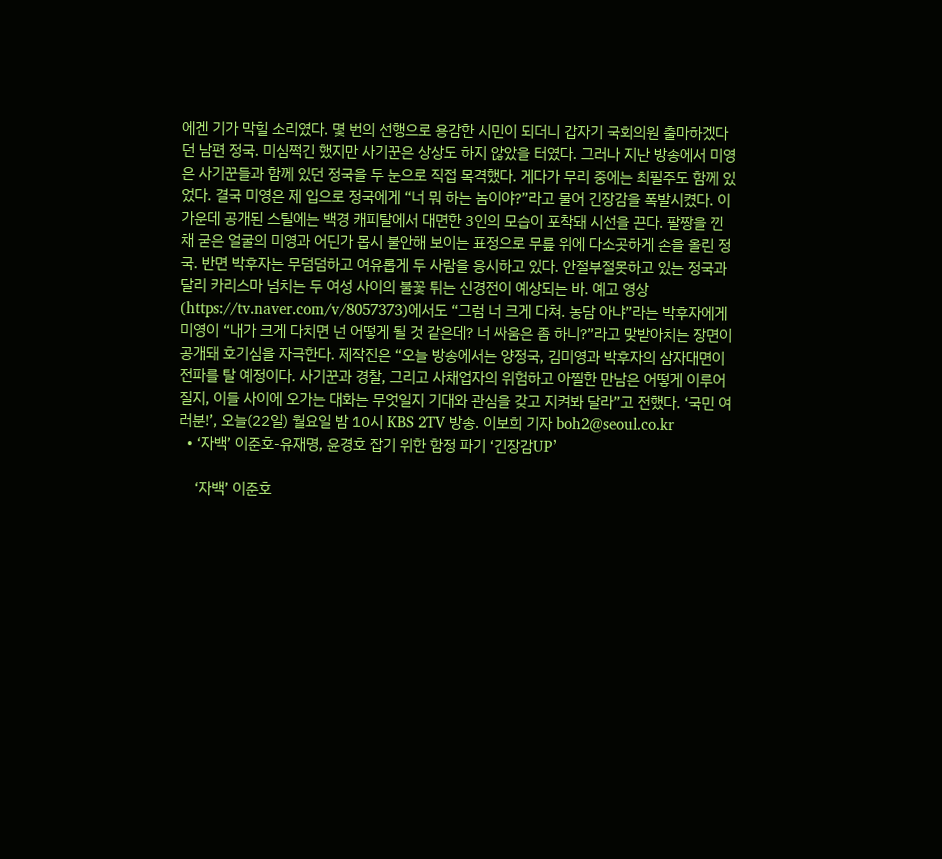에겐 기가 막힐 소리였다. 몇 번의 선행으로 용감한 시민이 되더니 갑자기 국회의원 출마하겠다던 남편 정국. 미심쩍긴 했지만 사기꾼은 상상도 하지 않았을 터였다. 그러나 지난 방송에서 미영은 사기꾼들과 함께 있던 정국을 두 눈으로 직접 목격했다. 게다가 무리 중에는 최필주도 함께 있었다. 결국 미영은 제 입으로 정국에게 “너 뭐 하는 놈이야?”라고 물어 긴장감을 폭발시켰다. 이 가운데 공개된 스틸에는 백경 캐피탈에서 대면한 3인의 모습이 포착돼 시선을 끈다. 팔짱을 낀 채 굳은 얼굴의 미영과 어딘가 몹시 불안해 보이는 표정으로 무릎 위에 다소곳하게 손을 올린 정국. 반면 박후자는 무덤덤하고 여유롭게 두 사람을 응시하고 있다. 안절부절못하고 있는 정국과 달리 카리스마 넘치는 두 여성 사이의 불꽃 튀는 신경전이 예상되는 바. 예고 영상(https://tv.naver.com/v/8057373)에서도 “그럼 너 크게 다쳐. 농담 아냐”라는 박후자에게 미영이 “내가 크게 다치면 넌 어떻게 될 것 같은데? 너 싸움은 좀 하니?”라고 맞받아치는 장면이 공개돼 호기심을 자극한다. 제작진은 “오늘 방송에서는 양정국, 김미영과 박후자의 삼자대면이 전파를 탈 예정이다. 사기꾼과 경찰, 그리고 사채업자의 위험하고 아찔한 만남은 어떻게 이루어질지, 이들 사이에 오가는 대화는 무엇일지 기대와 관심을 갖고 지켜봐 달라”고 전했다. ‘국민 여러분!’, 오늘(22일) 월요일 밤 10시 KBS 2TV 방송. 이보희 기자 boh2@seoul.co.kr
  • ‘자백’ 이준호-유재명, 윤경호 잡기 위한 함정 파기 ‘긴장감UP’

    ‘자백’ 이준호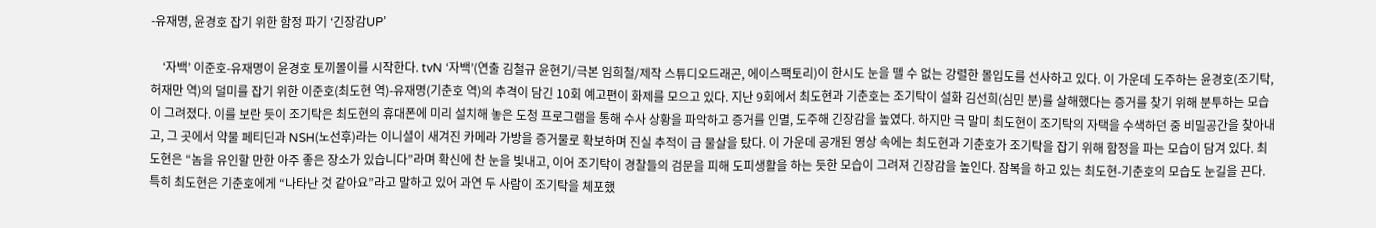-유재명, 윤경호 잡기 위한 함정 파기 ‘긴장감UP’

    ‘자백’ 이준호-유재명이 윤경호 토끼몰이를 시작한다. tvN ‘자백’(연출 김철규 윤현기/극본 임희철/제작 스튜디오드래곤, 에이스팩토리)이 한시도 눈을 뗄 수 없는 강렬한 몰입도를 선사하고 있다. 이 가운데 도주하는 윤경호(조기탁, 허재만 역)의 덜미를 잡기 위한 이준호(최도현 역)-유재명(기춘호 역)의 추격이 담긴 10회 예고편이 화제를 모으고 있다. 지난 9회에서 최도현과 기춘호는 조기탁이 설화 김선희(심민 분)를 살해했다는 증거를 찾기 위해 분투하는 모습이 그려졌다. 이를 보란 듯이 조기탁은 최도현의 휴대폰에 미리 설치해 놓은 도청 프로그램을 통해 수사 상황을 파악하고 증거를 인멸, 도주해 긴장감을 높였다. 하지만 극 말미 최도현이 조기탁의 자택을 수색하던 중 비밀공간을 찾아내고, 그 곳에서 약물 페티딘과 NSH(노선후)라는 이니셜이 새겨진 카메라 가방을 증거물로 확보하며 진실 추적이 급 물살을 탔다. 이 가운데 공개된 영상 속에는 최도현과 기춘호가 조기탁을 잡기 위해 함정을 파는 모습이 담겨 있다. 최도현은 “놈을 유인할 만한 아주 좋은 장소가 있습니다”라며 확신에 찬 눈을 빛내고, 이어 조기탁이 경찰들의 검문을 피해 도피생활을 하는 듯한 모습이 그려져 긴장감을 높인다. 잠복을 하고 있는 최도현-기춘호의 모습도 눈길을 끈다. 특히 최도현은 기춘호에게 “나타난 것 같아요”라고 말하고 있어 과연 두 사람이 조기탁을 체포했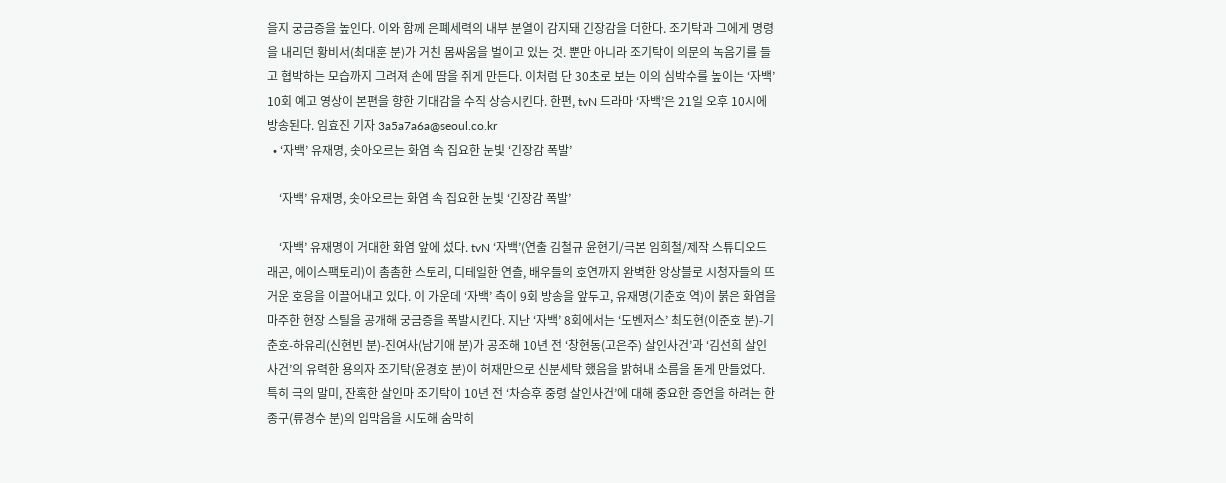을지 궁금증을 높인다. 이와 함께 은폐세력의 내부 분열이 감지돼 긴장감을 더한다. 조기탁과 그에게 명령을 내리던 황비서(최대훈 분)가 거친 몸싸움을 벌이고 있는 것. 뿐만 아니라 조기탁이 의문의 녹음기를 들고 협박하는 모습까지 그려져 손에 땀을 쥐게 만든다. 이처럼 단 30초로 보는 이의 심박수를 높이는 ‘자백’ 10회 예고 영상이 본편을 향한 기대감을 수직 상승시킨다. 한편, tvN 드라마 ‘자백’은 21일 오후 10시에 방송된다. 임효진 기자 3a5a7a6a@seoul.co.kr
  • ‘자백’ 유재명, 솟아오르는 화염 속 집요한 눈빛 ‘긴장감 폭발’

    ‘자백’ 유재명, 솟아오르는 화염 속 집요한 눈빛 ‘긴장감 폭발’

    ‘자백’ 유재명이 거대한 화염 앞에 섰다. tvN ‘자백’(연출 김철규 윤현기/극본 임희철/제작 스튜디오드래곤, 에이스팩토리)이 촘촘한 스토리, 디테일한 연츨, 배우들의 호연까지 완벽한 앙상블로 시청자들의 뜨거운 호응을 이끌어내고 있다. 이 가운데 ‘자백’ 측이 9회 방송을 앞두고, 유재명(기춘호 역)이 붉은 화염을 마주한 현장 스틸을 공개해 궁금증을 폭발시킨다. 지난 ‘자백’ 8회에서는 ‘도벤저스’ 최도현(이준호 분)-기춘호-하유리(신현빈 분)-진여사(남기애 분)가 공조해 10년 전 ‘창현동(고은주) 살인사건’과 ‘김선희 살인사건’의 유력한 용의자 조기탁(윤경호 분)이 허재만으로 신분세탁 했음을 밝혀내 소름을 돋게 만들었다. 특히 극의 말미, 잔혹한 살인마 조기탁이 10년 전 ‘차승후 중령 살인사건’에 대해 중요한 증언을 하려는 한종구(류경수 분)의 입막음을 시도해 숨막히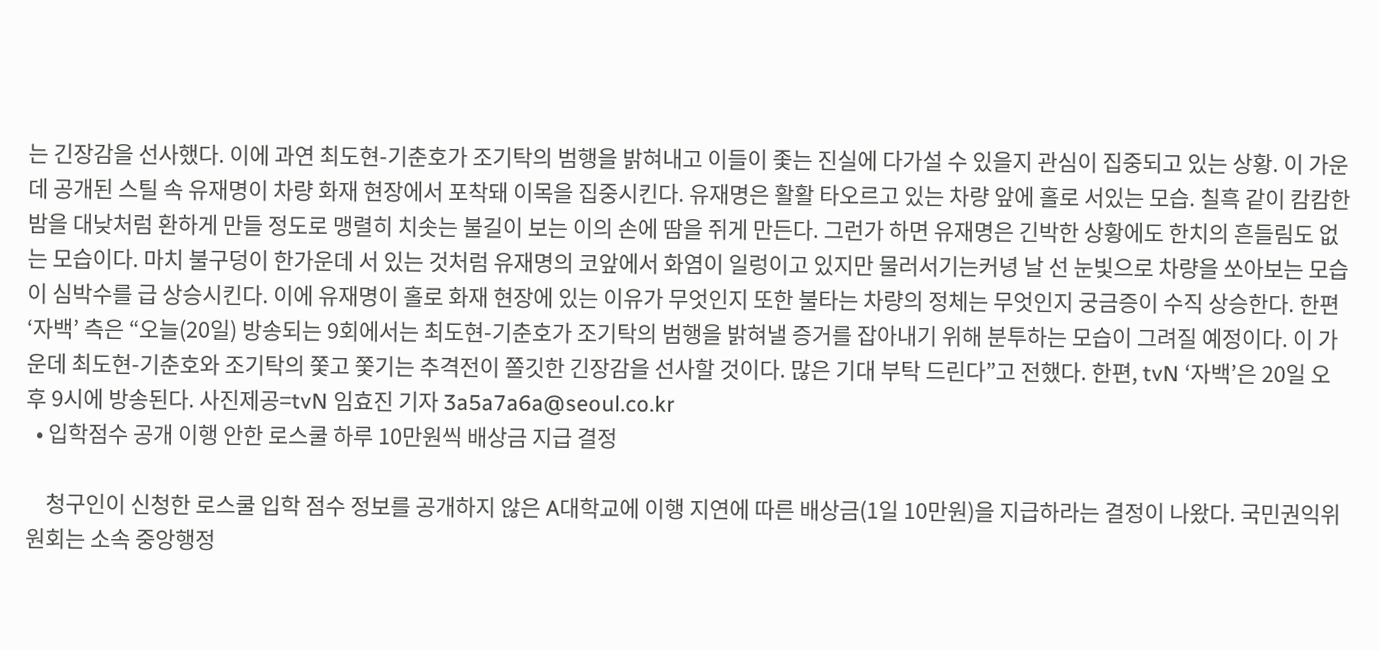는 긴장감을 선사했다. 이에 과연 최도현-기춘호가 조기탁의 범행을 밝혀내고 이들이 좇는 진실에 다가설 수 있을지 관심이 집중되고 있는 상황. 이 가운데 공개된 스틸 속 유재명이 차량 화재 현장에서 포착돼 이목을 집중시킨다. 유재명은 활활 타오르고 있는 차량 앞에 홀로 서있는 모습. 칠흑 같이 캄캄한 밤을 대낮처럼 환하게 만들 정도로 맹렬히 치솟는 불길이 보는 이의 손에 땀을 쥐게 만든다. 그런가 하면 유재명은 긴박한 상황에도 한치의 흔들림도 없는 모습이다. 마치 불구덩이 한가운데 서 있는 것처럼 유재명의 코앞에서 화염이 일렁이고 있지만 물러서기는커녕 날 선 눈빛으로 차량을 쏘아보는 모습이 심박수를 급 상승시킨다. 이에 유재명이 홀로 화재 현장에 있는 이유가 무엇인지 또한 불타는 차량의 정체는 무엇인지 궁금증이 수직 상승한다. 한편 ‘자백’ 측은 “오늘(20일) 방송되는 9회에서는 최도현-기춘호가 조기탁의 범행을 밝혀낼 증거를 잡아내기 위해 분투하는 모습이 그려질 예정이다. 이 가운데 최도현-기춘호와 조기탁의 쫓고 쫓기는 추격전이 쫄깃한 긴장감을 선사할 것이다. 많은 기대 부탁 드린다”고 전했다. 한편, tvN ‘자백’은 20일 오후 9시에 방송된다. 사진제공=tvN 임효진 기자 3a5a7a6a@seoul.co.kr
  • 입학점수 공개 이행 안한 로스쿨 하루 10만원씩 배상금 지급 결정

    청구인이 신청한 로스쿨 입학 점수 정보를 공개하지 않은 A대학교에 이행 지연에 따른 배상금(1일 10만원)을 지급하라는 결정이 나왔다. 국민권익위원회는 소속 중앙행정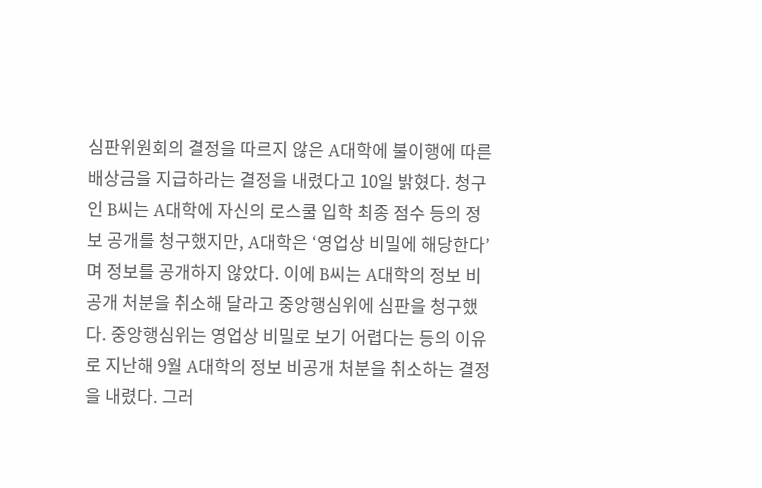심판위원회의 결정을 따르지 않은 A대학에 불이행에 따른 배상금을 지급하라는 결정을 내렸다고 10일 밝혔다. 청구인 B씨는 A대학에 자신의 로스쿨 입학 최종 점수 등의 정보 공개를 청구했지만, A대학은 ‘영업상 비밀에 해당한다’며 정보를 공개하지 않았다. 이에 B씨는 A대학의 정보 비공개 처분을 취소해 달라고 중앙행심위에 심판을 청구했다. 중앙행심위는 영업상 비밀로 보기 어렵다는 등의 이유로 지난해 9월 A대학의 정보 비공개 처분을 취소하는 결정을 내렸다. 그러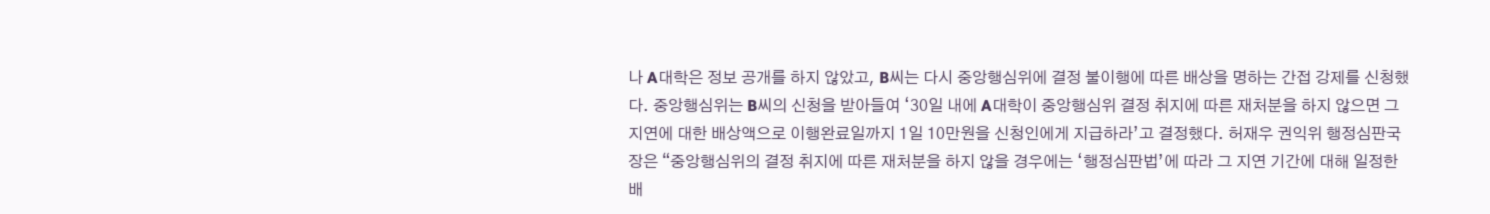나 A대학은 정보 공개를 하지 않았고, B씨는 다시 중앙행심위에 결정 불이행에 따른 배상을 명하는 간접 강제를 신청했다. 중앙행심위는 B씨의 신청을 받아들여 ‘30일 내에 A대학이 중앙행심위 결정 취지에 따른 재처분을 하지 않으면 그 지연에 대한 배상액으로 이행완료일까지 1일 10만원을 신청인에게 지급하라’고 결정했다. 허재우 권익위 행정심판국장은 “중앙행심위의 결정 취지에 따른 재처분을 하지 않을 경우에는 ‘행정심판법’에 따라 그 지연 기간에 대해 일정한 배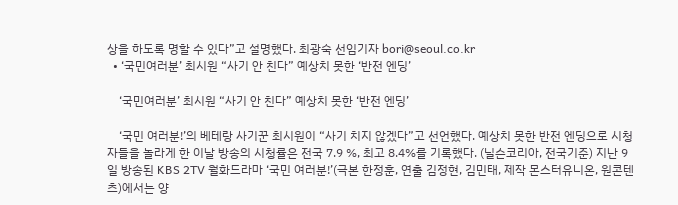상을 하도록 명할 수 있다”고 설명했다. 최광숙 선임기자 bori@seoul.co.kr
  • ‘국민여러분’ 최시원 “사기 안 친다” 예상치 못한 ‘반전 엔딩’

    ‘국민여러분’ 최시원 “사기 안 친다” 예상치 못한 ‘반전 엔딩’

    ‘국민 여러분!’의 베테랑 사기꾼 최시원이 “사기 치지 않겠다”고 선언했다. 예상치 못한 반전 엔딩으로 시청자들을 놀라게 한 이날 방송의 시청률은 전국 7.9 %, 최고 8.4%를 기록했다. (닐슨코리아, 전국기준) 지난 9일 방송된 KBS 2TV 월화드라마 ‘국민 여러분!’(극본 한정훈, 연출 김정현, 김민태, 제작 몬스터유니온, 원콘텐츠)에서는 양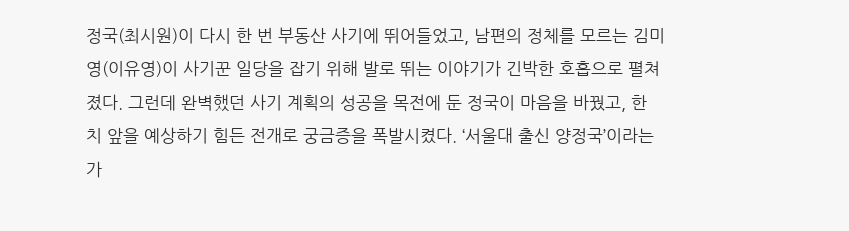정국(최시원)이 다시 한 번 부동산 사기에 뛰어들었고, 남편의 정체를 모르는 김미영(이유영)이 사기꾼 일당을 잡기 위해 발로 뛰는 이야기가 긴박한 호흡으로 펼쳐졌다. 그런데 완벽했던 사기 계획의 성공을 목전에 둔 정국이 마음을 바꿨고, 한 치 앞을 예상하기 힘든 전개로 궁금증을 폭발시켰다. ‘서울대 출신 양정국’이라는 가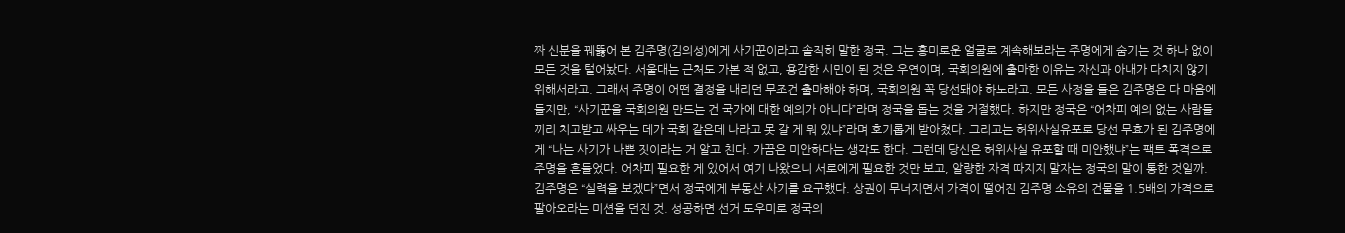짜 신분을 꿰뚫어 본 김주명(김의성)에게 사기꾼이라고 솔직히 말한 정국. 그는 흥미로운 얼굴로 계속해보라는 주명에게 숨기는 것 하나 없이 모든 것을 털어놨다. 서울대는 근처도 가본 적 없고, 용감한 시민이 된 것은 우연이며, 국회의원에 출마한 이유는 자신과 아내가 다치지 않기 위해서라고. 그래서 주명이 어떤 결정을 내리던 무조건 출마해야 하며, 국회의원 꼭 당선돼야 하노라고. 모든 사정을 들은 김주명은 다 마음에 들지만, “사기꾼을 국회의원 만드는 건 국가에 대한 예의가 아니다”라며 정국을 돕는 것을 거절했다. 하지만 정국은 “어차피 예의 없는 사람들끼리 치고받고 싸우는 데가 국회 같은데 나라고 못 갈 게 뭐 있냐”라며 호기롭게 받아쳤다. 그리고는 허위사실유포로 당선 무효가 된 김주명에게 “나는 사기가 나쁜 짓이라는 거 알고 친다. 가끔은 미안하다는 생각도 한다. 그런데 당신은 허위사실 유포할 때 미안했냐”는 팩트 폭격으로 주명을 흔들었다. 어차피 필요한 게 있어서 여기 나왔으니 서로에게 필요한 것만 보고, 알량한 자격 따지지 말자는 정국의 말이 통한 것일까. 김주명은 “실력을 보겠다”면서 정국에게 부동산 사기를 요구했다. 상권이 무너지면서 가격이 떨어진 김주명 소유의 건물을 1.5배의 가격으로 팔아오라는 미션을 던진 것. 성공하면 선거 도우미로 정국의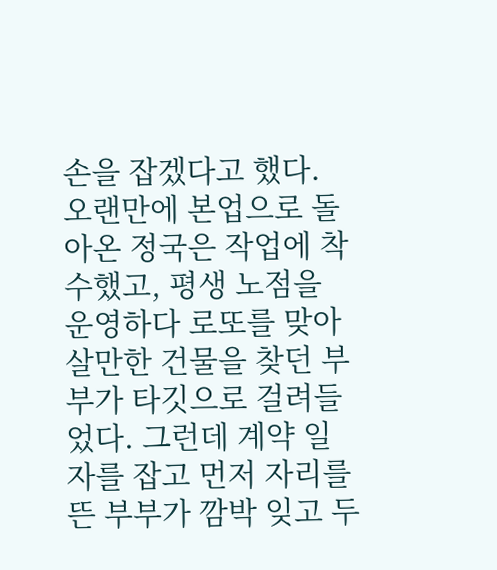손을 잡겠다고 했다. 오랜만에 본업으로 돌아온 정국은 작업에 착수했고, 평생 노점을 운영하다 로또를 맞아 살만한 건물을 찾던 부부가 타깃으로 걸려들었다. 그런데 계약 일자를 잡고 먼저 자리를 뜬 부부가 깜박 잊고 두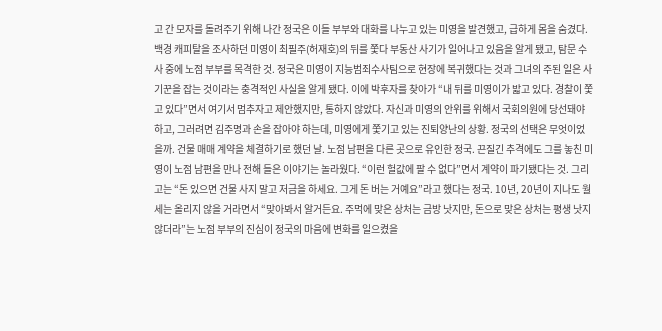고 간 모자를 돌려주기 위해 나간 정국은 이들 부부와 대화를 나누고 있는 미영을 발견했고, 급하게 몸을 숨겼다. 백경 캐피탈을 조사하던 미영이 최필주(허재호)의 뒤를 쫓다 부동산 사기가 일어나고 있음을 알게 됐고, 탐문 수사 중에 노점 부부를 목격한 것. 정국은 미영이 지능범죄수사팀으로 현장에 복귀했다는 것과 그녀의 주된 일은 사기꾼을 잡는 것이라는 충격적인 사실을 알게 됐다. 이에 박후자를 찾아가 “내 뒤를 미영이가 밟고 있다. 경찰이 쫓고 있다”면서 여기서 멈추자고 제안했지만, 통하지 않았다. 자신과 미영의 안위를 위해서 국회의원에 당선돼야 하고, 그러려면 김주명과 손을 잡아야 하는데, 미영에게 쫓기고 있는 진퇴양난의 상황. 정국의 선택은 무엇이었을까. 건물 매매 계약을 체결하기로 했던 날. 노점 남편을 다른 곳으로 유인한 정국. 끈질긴 추격에도 그를 놓친 미영이 노점 남편을 만나 전해 들은 이야기는 놀라웠다. “이런 헐값에 팔 수 없다”면서 계약이 파기됐다는 것. 그리고는 “돈 있으면 건물 사지 말고 저금을 하세요. 그게 돈 버는 거예요”라고 했다는 정국. 10년, 20년이 지나도 월세는 올리지 않을 거라면서 “맞아봐서 알거든요. 주먹에 맞은 상처는 금방 낫지만, 돈으로 맞은 상처는 평생 낫지 않더라”는 노점 부부의 진심이 정국의 마음에 변화를 일으켰을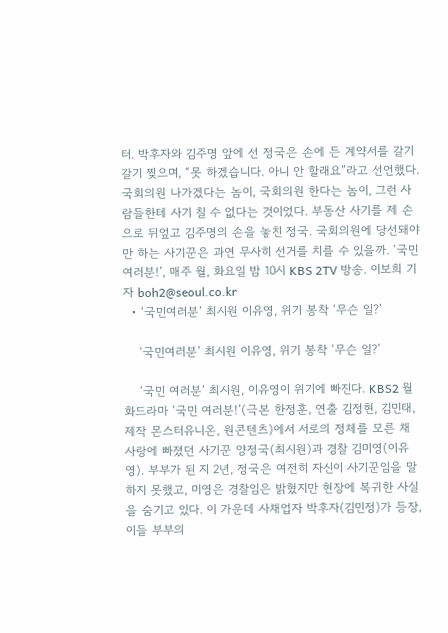터. 박후자와 김주명 앞에 선 정국은 손에 든 계약서를 갈기갈기 찢으며, “못 하겠습니다. 아니 안 할래요”라고 선언했다. 국회의원 나가겠다는 놈이, 국회의원 한다는 놈이, 그런 사람들한테 사기 칠 수 없다는 것이었다. 부동산 사기를 제 손으로 뒤엎고 김주명의 손을 놓친 정국. 국회의원에 당선돼야만 하는 사기꾼은 과연 무사히 선거를 치를 수 있을까. ‘국민 여러분!’, 매주 월, 화요일 밤 10시 KBS 2TV 방송. 이보희 기자 boh2@seoul.co.kr
  • ‘국민여러분’ 최시원 이유영, 위기 봉착 ‘무슨 일?’

    ‘국민여러분’ 최시원 이유영, 위기 봉착 ‘무슨 일?’

    ‘국민 여러분’ 최시원, 이유영이 위기에 빠진다. KBS2 월화드라마 ‘국민 여러분!’(극본 한정훈, 연출 김정현, 김민태, 제작 몬스터유니온, 원콘텐츠)에서 서로의 정체를 모른 채 사랑에 빠졌던 사기꾼 양정국(최시원)과 경찰 김미영(이유영). 부부가 된 지 2년, 정국은 여전히 자신이 사기꾼임을 말하지 못했고, 미영은 경찰임은 밝혔지만 현장에 복귀한 사실을 숨기고 있다. 이 가운데 사채업자 박후자(김민정)가 등장, 이들 부부의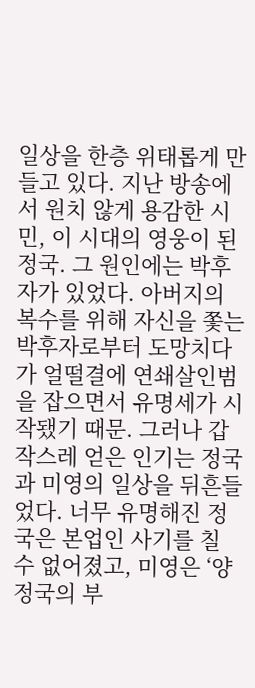일상을 한층 위태롭게 만들고 있다. 지난 방송에서 원치 않게 용감한 시민, 이 시대의 영웅이 된 정국. 그 원인에는 박후자가 있었다. 아버지의 복수를 위해 자신을 쫓는 박후자로부터 도망치다가 얼떨결에 연쇄살인범을 잡으면서 유명세가 시작됐기 때문. 그러나 갑작스레 얻은 인기는 정국과 미영의 일상을 뒤흔들었다. 너무 유명해진 정국은 본업인 사기를 칠 수 없어졌고, 미영은 ‘양정국의 부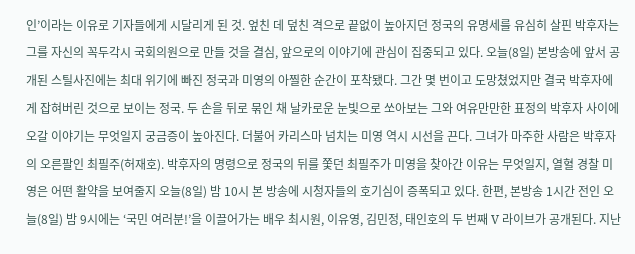인’이라는 이유로 기자들에게 시달리게 된 것. 엎친 데 덮친 격으로 끝없이 높아지던 정국의 유명세를 유심히 살핀 박후자는 그를 자신의 꼭두각시 국회의원으로 만들 것을 결심, 앞으로의 이야기에 관심이 집중되고 있다. 오늘(8일) 본방송에 앞서 공개된 스틸사진에는 최대 위기에 빠진 정국과 미영의 아찔한 순간이 포착됐다. 그간 몇 번이고 도망쳤었지만 결국 박후자에게 잡혀버린 것으로 보이는 정국. 두 손을 뒤로 묶인 채 날카로운 눈빛으로 쏘아보는 그와 여유만만한 표정의 박후자 사이에 오갈 이야기는 무엇일지 궁금증이 높아진다. 더불어 카리스마 넘치는 미영 역시 시선을 끈다. 그녀가 마주한 사람은 박후자의 오른팔인 최필주(허재호). 박후자의 명령으로 정국의 뒤를 쫓던 최필주가 미영을 찾아간 이유는 무엇일지, 열혈 경찰 미영은 어떤 활약을 보여줄지 오늘(8일) 밤 10시 본 방송에 시청자들의 호기심이 증폭되고 있다. 한편, 본방송 1시간 전인 오늘(8일) 밤 9시에는 ‘국민 여러분!’을 이끌어가는 배우 최시원, 이유영, 김민정, 태인호의 두 번째 V 라이브가 공개된다. 지난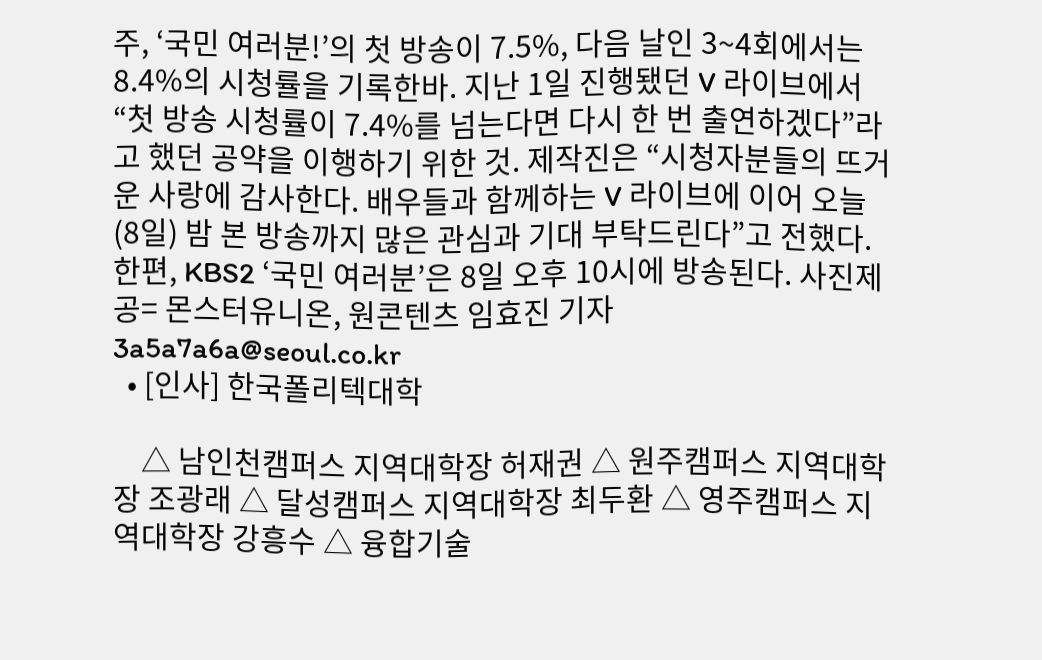주, ‘국민 여러분!’의 첫 방송이 7.5%, 다음 날인 3~4회에서는 8.4%의 시청률을 기록한바. 지난 1일 진행됐던 V 라이브에서 “첫 방송 시청률이 7.4%를 넘는다면 다시 한 번 출연하겠다”라고 했던 공약을 이행하기 위한 것. 제작진은 “시청자분들의 뜨거운 사랑에 감사한다. 배우들과 함께하는 V 라이브에 이어 오늘(8일) 밤 본 방송까지 많은 관심과 기대 부탁드린다”고 전했다. 한편, KBS2 ‘국민 여러분’은 8일 오후 10시에 방송된다. 사진제공= 몬스터유니온, 원콘텐츠 임효진 기자 3a5a7a6a@seoul.co.kr
  • [인사] 한국폴리텍대학

    △ 남인천캠퍼스 지역대학장 허재권 △ 원주캠퍼스 지역대학장 조광래 △ 달성캠퍼스 지역대학장 최두환 △ 영주캠퍼스 지역대학장 강흥수 △ 융합기술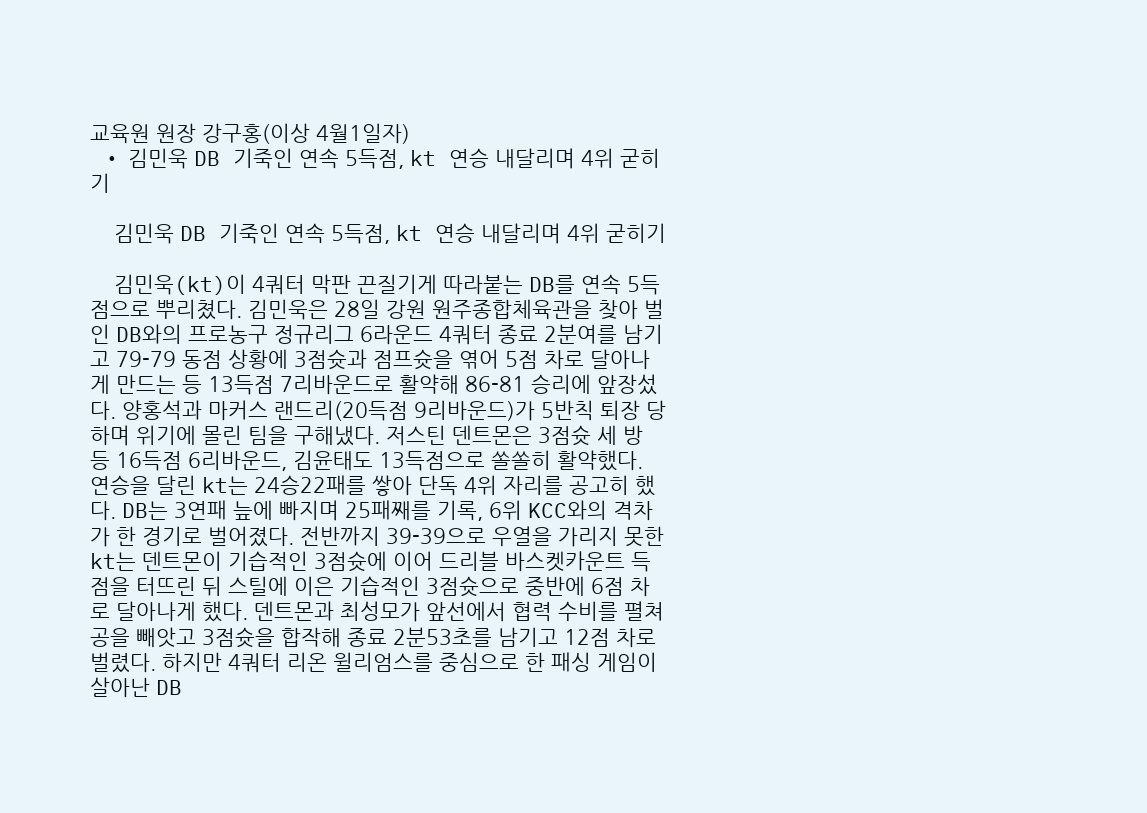교육원 원장 강구홍(이상 4월1일자)
  • 김민욱 DB 기죽인 연속 5득점, kt 연승 내달리며 4위 굳히기

    김민욱 DB 기죽인 연속 5득점, kt 연승 내달리며 4위 굳히기

    김민욱(kt)이 4쿼터 막판 끈질기게 따라붙는 DB를 연속 5득점으로 뿌리쳤다. 김민욱은 28일 강원 원주종합체육관을 찾아 벌인 DB와의 프로농구 정규리그 6라운드 4쿼터 종료 2분여를 남기고 79-79 동점 상황에 3점슛과 점프슛을 엮어 5점 차로 달아나게 만드는 등 13득점 7리바운드로 활약해 86-81 승리에 앞장섰다. 양홍석과 마커스 랜드리(20득점 9리바운드)가 5반칙 퇴장 당하며 위기에 몰린 팀을 구해냈다. 저스틴 덴트몬은 3점슛 세 방 등 16득점 6리바운드, 김윤태도 13득점으로 쏠쏠히 활약했다. 연승을 달린 kt는 24승22패를 쌓아 단독 4위 자리를 공고히 했다. DB는 3연패 늪에 빠지며 25패째를 기록, 6위 KCC와의 격차가 한 경기로 벌어졌다. 전반까지 39-39으로 우열을 가리지 못한 kt는 덴트몬이 기습적인 3점슛에 이어 드리블 바스켓카운트 득점을 터뜨린 뒤 스틸에 이은 기습적인 3점슛으로 중반에 6점 차로 달아나게 했다. 덴트몬과 최성모가 앞선에서 협력 수비를 펼쳐 공을 빼앗고 3점슛을 합작해 종료 2분53초를 남기고 12점 차로 벌렸다. 하지만 4쿼터 리온 윌리엄스를 중심으로 한 패싱 게임이 살아난 DB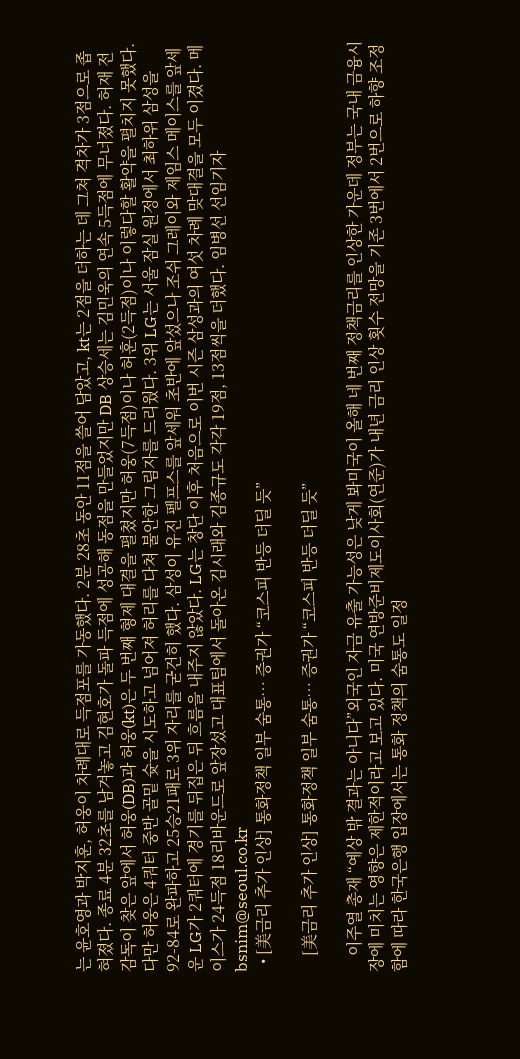는 윤호영과 박지훈, 허웅이 차례대로 득점포를 가동했다. 2분 28초 동안 11점을 쓸어 담았고, kt는 2점을 더하는 데 그쳐 격차가 3점으로 좁혀졌다. 종료 4분 32초를 남겨놓고 김현호가 돌파 득점에 성공해 동점을 만들었지만 DB 상승세는 김민욱의 연속 5득점에 무너졌다. 허재 전 감독이 찾은 앞에서 허웅(DB)과 허웅(kt)은 두 번째 형제 대결을 펼쳤지만 허웅(7득점)이나 허훈(2득점)이나 이렇다할 활약을 펼치지 못했다. 다만 허웅은 4쿼터 중반 골밑 슛을 시도하고 넘어져 허리를 다쳐 불안한 그림자를 드리웠다. 3위 LG는 서울 잠실 원정에서 최하위 삼성을 92-84로 완파하고 25승21패로 3위 자리를 굳건히 했다. 삼성이 유진 펠프스를 앞세워 초반에 앞섰으나 조쉬 그레이와 제임스 메이스를 앞세운 LG가 2쿼터에 경기를 뒤집은 뒤 흐름을 내주지 않았다. LG는 창단 이후 처음으로 이번 시즌 삼성과의 여섯 차례 맞대결을 모두 이겼다. 메이스가 24득점 18리바운드로 앞장섰고 대표팀에서 돌아온 김시래와 김종규도 각각 19점, 13점씩을 더했다. 임병선 선임기자 bsnim@seoul.co.kr
  • [美금리 추가 인상] 통화정책 일부 숨통… 증권가 “코스피 반등 더딜 듯”

    [美금리 추가 인상] 통화정책 일부 숨통… 증권가 “코스피 반등 더딜 듯”

    이주열 총재 “예상 밖 결과는 아니다”외국인 자금 유출 가능성은 낮게 봐미국이 올해 네 번째 정책금리를 인상한 가운데 정부는 국내 금융시장에 미치는 영향은 제한적이라고 보고 있다. 미국 연방준비제도이사회(연준)가 내년 금리 인상 횟수 전망을 기존 3번에서 2번으로 하향 조정함에 따라 한국은행 입장에서는 통화 정책의 숨통도 일정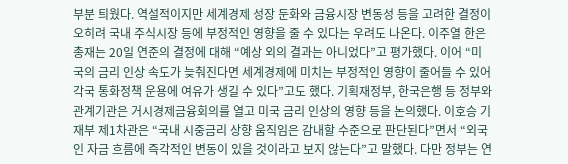부분 틔웠다. 역설적이지만 세계경제 성장 둔화와 금융시장 변동성 등을 고려한 결정이 오히려 국내 주식시장 등에 부정적인 영향을 줄 수 있다는 우려도 나온다. 이주열 한은 총재는 20일 연준의 결정에 대해 “예상 외의 결과는 아니었다”고 평가했다. 이어 “미국의 금리 인상 속도가 늦춰진다면 세계경제에 미치는 부정적인 영향이 줄어들 수 있어 각국 통화정책 운용에 여유가 생길 수 있다”고도 했다. 기획재정부, 한국은행 등 정부와 관계기관은 거시경제금융회의를 열고 미국 금리 인상의 영향 등을 논의했다. 이호승 기재부 제1차관은 “국내 시중금리 상향 움직임은 감내할 수준으로 판단된다”면서 “외국인 자금 흐름에 즉각적인 변동이 있을 것이라고 보지 않는다”고 말했다. 다만 정부는 연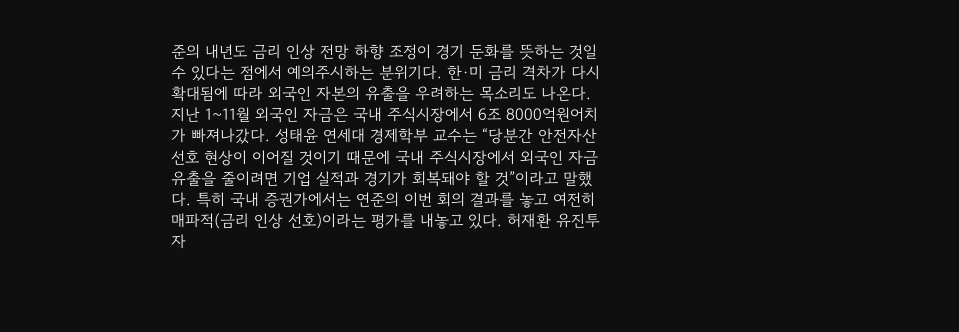준의 내년도 금리 인상 전망 하향 조정이 경기 둔화를 뜻하는 것일 수 있다는 점에서 예의주시하는 분위기다. 한·미 금리 격차가 다시 확대됨에 따라 외국인 자본의 유출을 우려하는 목소리도 나온다. 지난 1~11월 외국인 자금은 국내 주식시장에서 6조 8000억원어치가 빠져나갔다. 성태윤 연세대 경제학부 교수는 “당분간 안전자산 선호 현상이 이어질 것이기 때문에 국내 주식시장에서 외국인 자금 유출을 줄이려면 기업 실적과 경기가 회복돼야 할 것”이라고 말했다. 특히 국내 증권가에서는 연준의 이번 회의 결과를 놓고 여전히 매파적(금리 인상 선호)이라는 평가를 내놓고 있다. 허재환 유진투자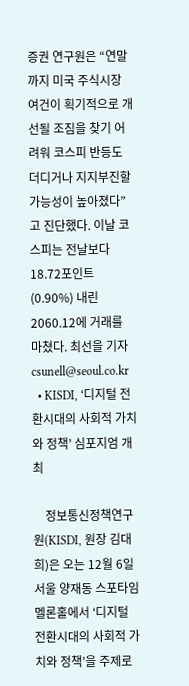증권 연구원은 “연말까지 미국 주식시장 여건이 획기적으로 개선될 조짐을 찾기 어려워 코스피 반등도 더디거나 지지부진할 가능성이 높아졌다”고 진단했다. 이날 코스피는 전날보다 18.72포인트(0.90%) 내린 2060.12에 거래를 마쳤다. 최선을 기자 csunell@seoul.co.kr
  • KISDI, ‘디지털 전환시대의 사회적 가치와 정책’ 심포지엄 개최

    정보통신정책연구원(KISDI, 원장 김대희)은 오는 12월 6일 서울 양재동 스포타임 멜론홀에서 ‘디지털 전환시대의 사회적 가치와 정책’을 주제로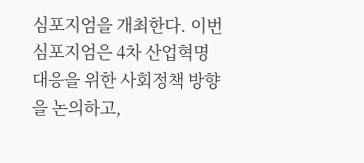심포지엄을 개최한다. 이번 심포지엄은 4차 산업혁명 대응을 위한 사회정책 방향을 논의하고,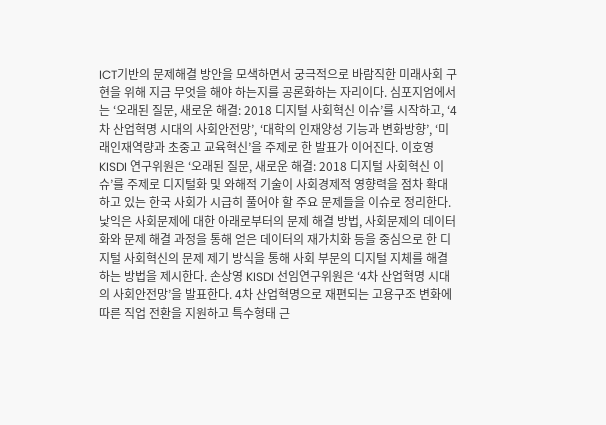ICT기반의 문제해결 방안을 모색하면서 궁극적으로 바람직한 미래사회 구현을 위해 지금 무엇을 해야 하는지를 공론화하는 자리이다. 심포지엄에서는 ‘오래된 질문, 새로운 해결: 2018 디지털 사회혁신 이슈’를 시작하고, ‘4차 산업혁명 시대의 사회안전망’, ‘대학의 인재양성 기능과 변화방향’, ‘미래인재역량과 초중고 교육혁신’을 주제로 한 발표가 이어진다. 이호영 KISDI 연구위원은 ‘오래된 질문, 새로운 해결: 2018 디지털 사회혁신 이슈’를 주제로 디지털화 및 와해적 기술이 사회경제적 영향력을 점차 확대하고 있는 한국 사회가 시급히 풀어야 할 주요 문제들을 이슈로 정리한다. 낯익은 사회문제에 대한 아래로부터의 문제 해결 방법, 사회문제의 데이터화와 문제 해결 과정을 통해 얻은 데이터의 재가치화 등을 중심으로 한 디지털 사회혁신의 문제 제기 방식을 통해 사회 부문의 디지털 지체를 해결하는 방법을 제시한다. 손상영 KISDI 선임연구위원은 ‘4차 산업혁명 시대의 사회안전망’을 발표한다. 4차 산업혁명으로 재편되는 고용구조 변화에 따른 직업 전환을 지원하고 특수형태 근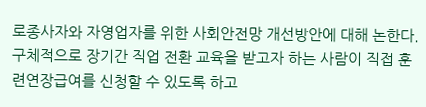로종사자와 자영업자를 위한 사회안전망 개선방안에 대해 논한다. 구체적으로 장기간 직업 전환 교육을 받고자 하는 사람이 직접 훈련연장급여를 신청할 수 있도록 하고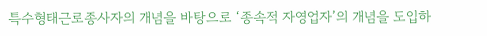특수형태근로종사자의 개념을 바탕으로 ‘종속적 자영업자’의 개념을 도입하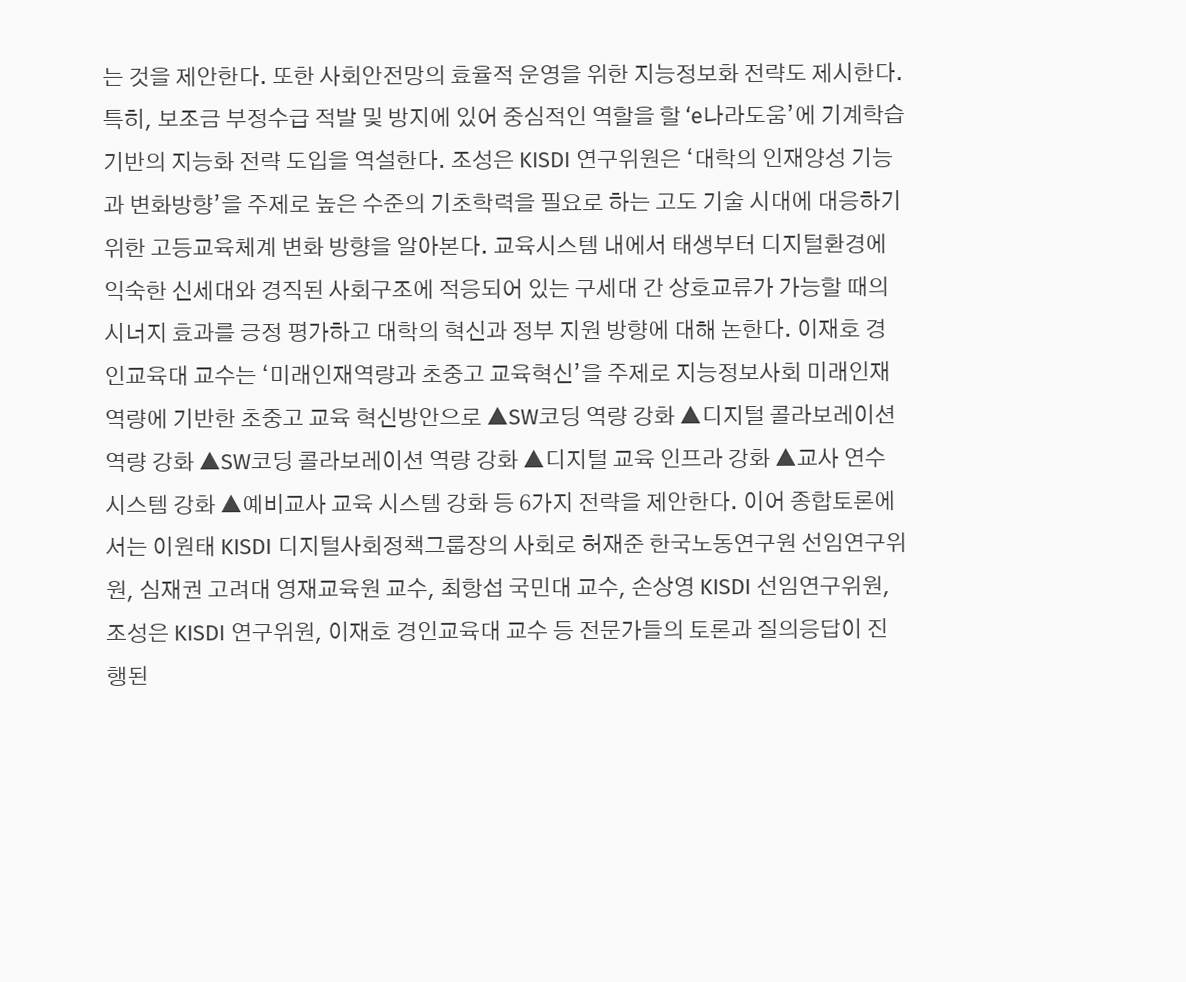는 것을 제안한다. 또한 사회안전망의 효율적 운영을 위한 지능정보화 전략도 제시한다. 특히, 보조금 부정수급 적발 및 방지에 있어 중심적인 역할을 할 ‘e나라도움’에 기계학습 기반의 지능화 전략 도입을 역설한다. 조성은 KISDI 연구위원은 ‘대학의 인재양성 기능과 변화방향’을 주제로 높은 수준의 기초학력을 필요로 하는 고도 기술 시대에 대응하기 위한 고등교육체계 변화 방향을 알아본다. 교육시스템 내에서 태생부터 디지털환경에 익숙한 신세대와 경직된 사회구조에 적응되어 있는 구세대 간 상호교류가 가능할 때의 시너지 효과를 긍정 평가하고 대학의 혁신과 정부 지원 방향에 대해 논한다. 이재호 경인교육대 교수는 ‘미래인재역량과 초중고 교육혁신’을 주제로 지능정보사회 미래인재역량에 기반한 초중고 교육 혁신방안으로 ▲SW코딩 역량 강화 ▲디지털 콜라보레이션 역량 강화 ▲SW코딩 콜라보레이션 역량 강화 ▲디지털 교육 인프라 강화 ▲교사 연수 시스템 강화 ▲예비교사 교육 시스템 강화 등 6가지 전략을 제안한다. 이어 종합토론에서는 이원태 KISDI 디지털사회정책그룹장의 사회로 허재준 한국노동연구원 선임연구위원, 심재권 고려대 영재교육원 교수, 최항섭 국민대 교수, 손상영 KISDI 선임연구위원, 조성은 KISDI 연구위원, 이재호 경인교육대 교수 등 전문가들의 토론과 질의응답이 진행된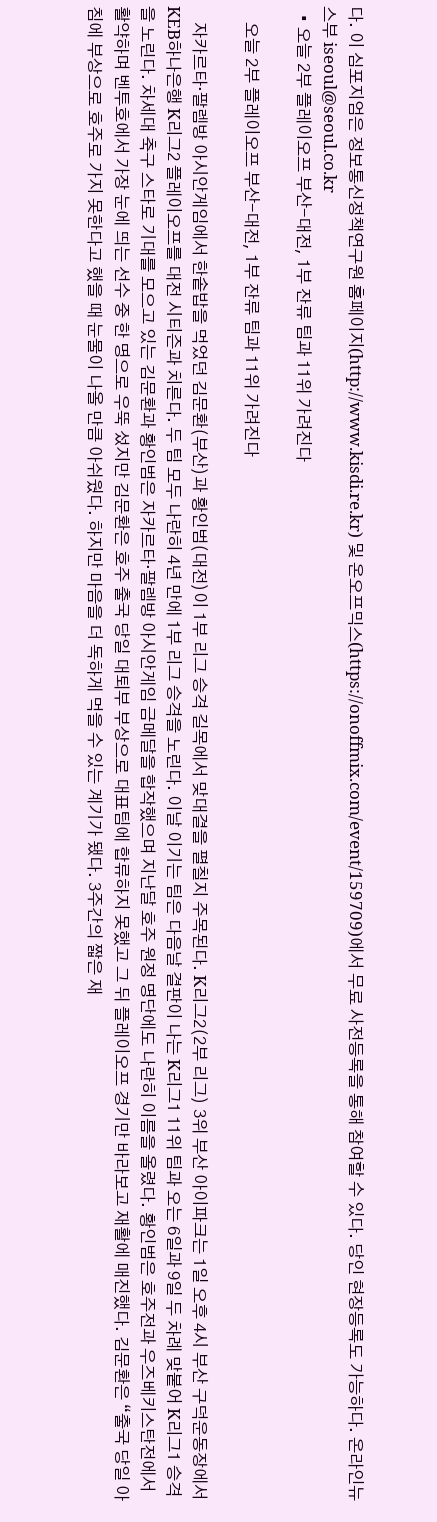다. 이 심포지엄은 정보통신정책연구원 홈페이지(http://www.kisdi.re.kr) 및 온오프믹스(https://onoffmix.com/event/159709)에서 무료 사전등록을 통해 참여할 수 있다. 당인 현장등록도 가능하다. 온라인뉴스부 iseoul@seoul.co.kr
  • 오늘 2부 플레이오프 부산-대전, 1부 잔류 팀과 11위 가려진다

    오늘 2부 플레이오프 부산-대전, 1부 잔류 팀과 11위 가려진다

    자카르타·팔렘방 아시안게임에서 한솥밥을 먹었던 김문환(부산)과 황인범(대전)이 1부 리그 승격 길목에서 맞대결을 펼칠지 주목된다. K리그2(2부 리그) 3위 부산 아이파크는 1일 오후 4시 부산 구덕운동장에서 KEB하나은행 K리그2 플레이오프를 대전 시티즌과 치른다. 두 팀 모두 나란히 4년 만에 1부 리그 승격을 노린다. 이날 이기는 팀은 다음날 결판이 나는 K리그1 11위 팀과 오는 6일과 9일 두 차례 맞붙어 K리그1 승격을 노린다. 차세대 축구 스타로 기대를 모으고 있는 김문환과 황인범은 자카르타·팔렘방 아시안게임 금메달을 합작했으며 지난달 호주 원정 명단에도 나란히 이름을 올렸다. 황인범은 호주전과 우즈베키스탄전에서 활약하며 벤투호에서 가장 눈에 띄는 선수 중 한 명으로 우뚝 섰지만 김문환은 호주 출국 당일 대퇴부 부상으로 대표팀에 합류하지 못했고 그 뒤 플레이오프 경기만 바라보고 재활에 매진했다. 김문환은 “출국 당일 아침에 부상으로 호주로 가지 못한다고 했을 때 눈물이 나올 만큼 아쉬웠다. 하지만 마음을 더 독하게 먹을 수 있는 계기가 됐다. 3주간의 짧은 재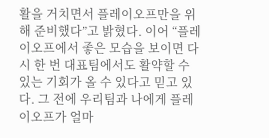활을 거치면서 플레이오프만을 위해 준비했다”고 밝혔다. 이어 “플레이오프에서 좋은 모습을 보이면 다시 한 번 대표팀에서도 활약할 수 있는 기회가 올 수 있다고 믿고 있다. 그 전에 우리팀과 나에게 플레이오프가 얼마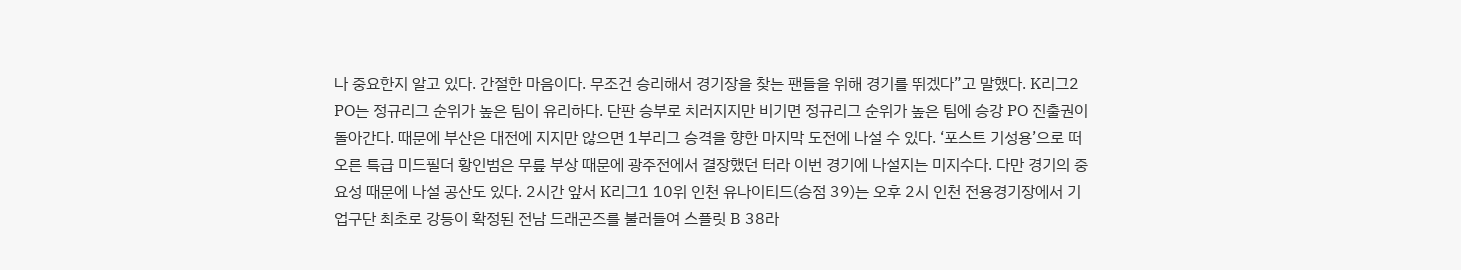나 중요한지 알고 있다. 간절한 마음이다. 무조건 승리해서 경기장을 찾는 팬들을 위해 경기를 뛰겠다”고 말했다. K리그2 PO는 정규리그 순위가 높은 팀이 유리하다. 단판 승부로 치러지지만 비기면 정규리그 순위가 높은 팀에 승강 PO 진출권이 돌아간다. 때문에 부산은 대전에 지지만 않으면 1부리그 승격을 향한 마지막 도전에 나설 수 있다. ‘포스트 기성용’으로 떠오른 특급 미드필더 황인범은 무릎 부상 때문에 광주전에서 결장했던 터라 이번 경기에 나설지는 미지수다. 다만 경기의 중요성 때문에 나설 공산도 있다. 2시간 앞서 K리그1 10위 인천 유나이티드(승점 39)는 오후 2시 인천 전용경기장에서 기업구단 최초로 강등이 확정된 전남 드래곤즈를 불러들여 스플릿 B 38라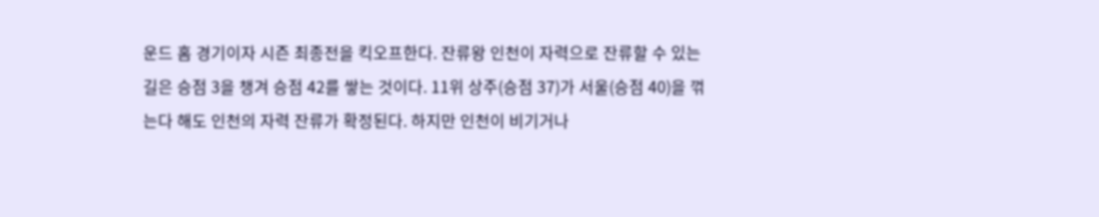운드 홈 경기이자 시즌 최종전을 킥오프한다. 잔류왕 인천이 자력으로 잔류할 수 있는 길은 승점 3을 챙겨 승점 42를 쌓는 것이다. 11위 상주(승점 37)가 서울(승점 40)을 꺾는다 해도 인천의 자력 잔류가 확정된다. 하지만 인천이 비기거나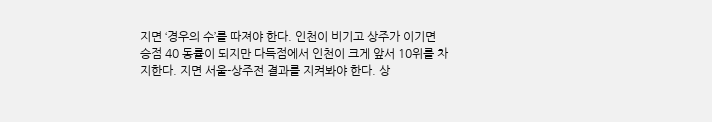지면 ‘경우의 수’를 따져야 한다. 인천이 비기고 상주가 이기면 승점 40 동률이 되지만 다득점에서 인천이 크게 앞서 10위를 차지한다. 지면 서울-상주전 결과를 지켜봐야 한다. 상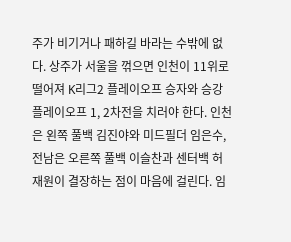주가 비기거나 패하길 바라는 수밖에 없다. 상주가 서울을 꺾으면 인천이 11위로 떨어져 K리그2 플레이오프 승자와 승강 플레이오프 1, 2차전을 치러야 한다. 인천은 왼쪽 풀백 김진야와 미드필더 임은수, 전남은 오른쪽 풀백 이슬찬과 센터백 허재원이 결장하는 점이 마음에 걸린다. 임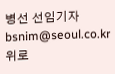병선 선임기자 bsnim@seoul.co.kr
위로